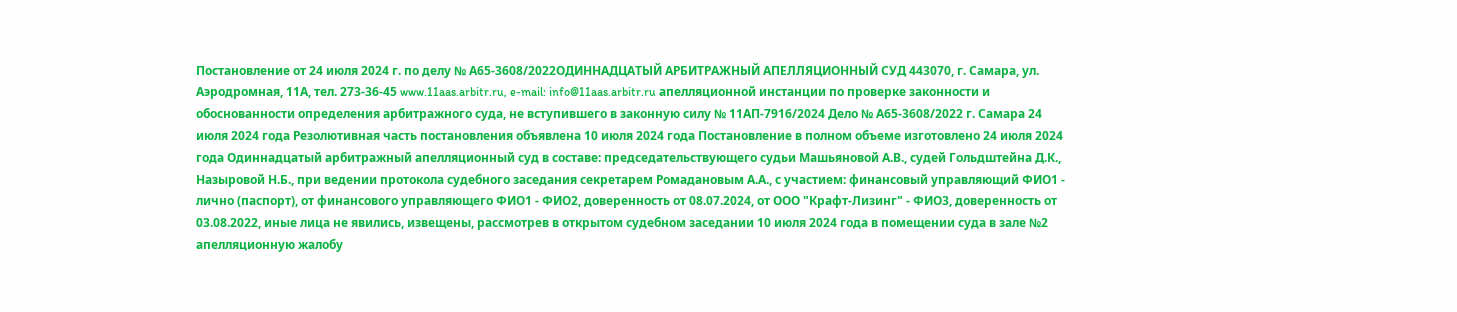Постановление от 24 июля 2024 г. по делу № А65-3608/2022ОДИННАДЦАТЫЙ АРБИТРАЖНЫЙ АПЕЛЛЯЦИОННЫЙ СУД 443070, г. Самара, ул. Аэродромная, 11А, тел. 273-36-45 www.11aas.arbitr.ru, e-mail: info@11aas.arbitr.ru апелляционной инстанции по проверке законности и обоснованности определения арбитражного суда, не вступившего в законную силу № 11АП-7916/2024 Дело № А65-3608/2022 г. Самара 24 июля 2024 года Резолютивная часть постановления объявлена 10 июля 2024 года Постановление в полном объеме изготовлено 24 июля 2024 года Одиннадцатый арбитражный апелляционный суд в составе: председательствующего судьи Машьяновой А.В., судей Гольдштейна Д.К., Назыровой Н.Б., при ведении протокола судебного заседания секретарем Ромадановым А.А., с участием: финансовый управляющий ФИО1 - лично (паспорт), от финансового управляющего ФИО1 - ФИО2, доверенность от 08.07.2024, от ООО "Крафт-Лизинг" - ФИО3, доверенность от 03.08.2022, иные лица не явились, извещены, рассмотрев в открытом судебном заседании 10 июля 2024 года в помещении суда в зале №2 апелляционную жалобу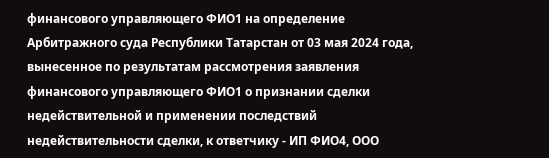финансового управляющего ФИО1 на определение Арбитражного суда Республики Татарстан от 03 мая 2024 года, вынесенное по результатам рассмотрения заявления финансового управляющего ФИО1 о признании сделки недействительной и применении последствий недействительности сделки, к ответчику - ИП ФИО4, ООО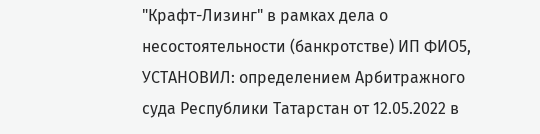"Крафт-Лизинг" в рамках дела о несостоятельности (банкротстве) ИП ФИО5, УСТАНОВИЛ: определением Арбитражного суда Республики Татарстан от 12.05.2022 в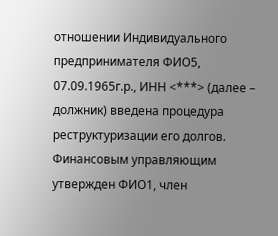отношении Индивидуального предпринимателя ФИО5, 07.09.1965г.р., ИНН <***> (далее – должник) введена процедура реструктуризации его долгов. Финансовым управляющим утвержден ФИО1, член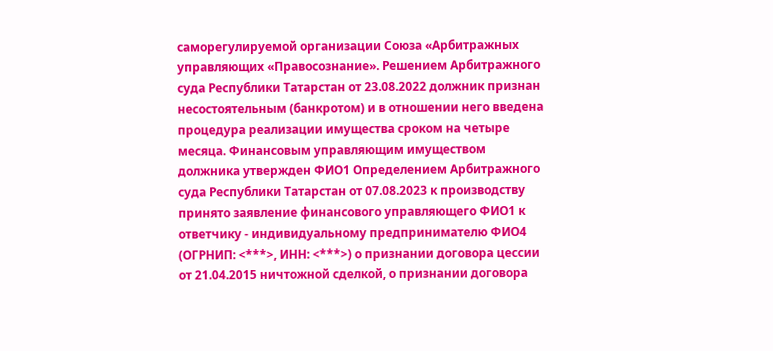саморегулируемой организации Союза «Арбитражных управляющих «Правосознание». Решением Арбитражного суда Республики Татарстан от 23.08.2022 должник признан несостоятельным (банкротом) и в отношении него введена процедура реализации имущества сроком на четыре месяца. Финансовым управляющим имуществом должника утвержден ФИО1 Определением Арбитражного суда Республики Татарстан от 07.08.2023 к производству принято заявление финансового управляющего ФИО1 к ответчику - индивидуальному предпринимателю ФИО4 (ОГРНИП: <***>, ИНН: <***>) о признании договора цессии от 21.04.2015 ничтожной сделкой, о признании договора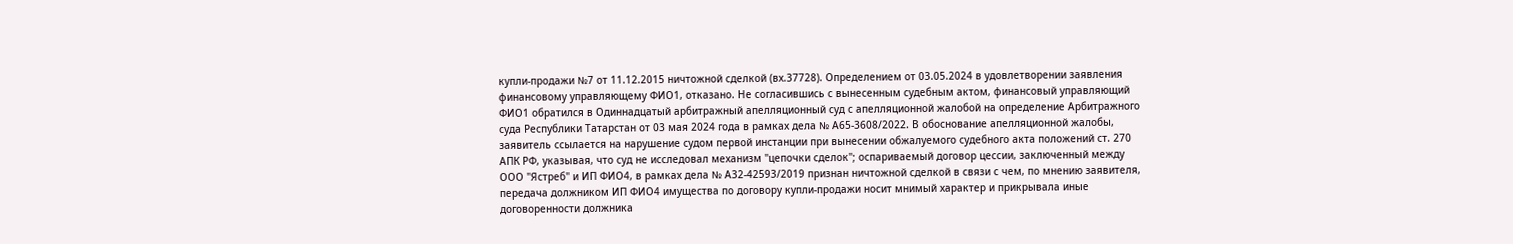купли-продажи №7 от 11.12.2015 ничтожной сделкой (вх.37728). Определением от 03.05.2024 в удовлетворении заявления финансовому управляющему ФИО1, отказано. Не согласившись с вынесенным судебным актом, финансовый управляющий ФИО1 обратился в Одиннадцатый арбитражный апелляционный суд с апелляционной жалобой на определение Арбитражного суда Республики Татарстан от 03 мая 2024 года в рамках дела № А65-3608/2022. В обоснование апелляционной жалобы, заявитель ссылается на нарушение судом первой инстанции при вынесении обжалуемого судебного акта положений ст. 270 АПК РФ, указывая, что суд не исследовал механизм "цепочки сделок"; оспариваемый договор цессии, заключенный между ООО "Ястреб" и ИП ФИО4, в рамках дела № А32-42593/2019 признан ничтожной сделкой в связи с чем, по мнению заявителя, передача должником ИП ФИО4 имущества по договору купли-продажи носит мнимый характер и прикрывала иные договоренности должника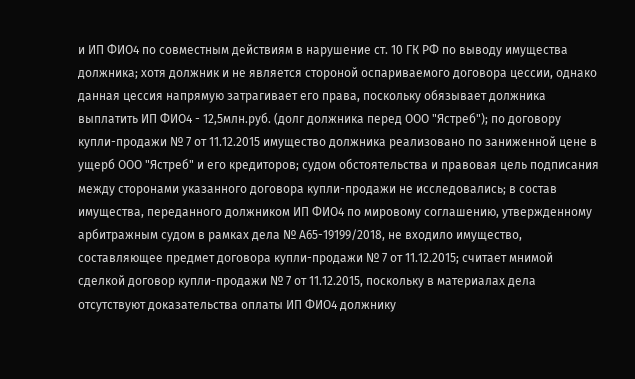и ИП ФИО4 по совместным действиям в нарушение ст. 10 ГК РФ по выводу имущества должника; хотя должник и не является стороной оспариваемого договора цессии, однако данная цессия напрямую затрагивает его права, поскольку обязывает должника выплатить ИП ФИО4 - 12,5млн.руб. (долг должника перед ООО "Ястреб"); по договору купли-продажи № 7 от 11.12.2015 имущество должника реализовано по заниженной цене в ущерб ООО "Ястреб" и его кредиторов; судом обстоятельства и правовая цель подписания между сторонами указанного договора купли-продажи не исследовались; в состав имущества, переданного должником ИП ФИО4 по мировому соглашению, утвержденному арбитражным судом в рамках дела № А65-19199/2018, не входило имущество, составляющее предмет договора купли-продажи № 7 от 11.12.2015; считает мнимой сделкой договор купли-продажи № 7 от 11.12.2015, поскольку в материалах дела отсутствуют доказательства оплаты ИП ФИО4 должнику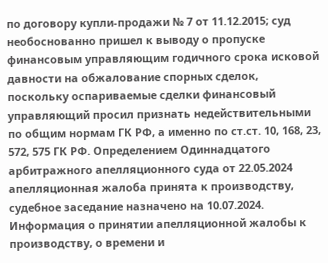по договору купли-продажи № 7 от 11.12.2015; суд необоснованно пришел к выводу о пропуске финансовым управляющим годичного срока исковой давности на обжалование спорных сделок, поскольку оспариваемые сделки финансовый управляющий просил признать недействительными по общим нормам ГК РФ, а именно по ст.ст. 10, 168, 23, 572, 575 ГК РФ. Определением Одиннадцатого арбитражного апелляционного суда от 22.05.2024 апелляционная жалоба принята к производству, судебное заседание назначено на 10.07.2024. Информация о принятии апелляционной жалобы к производству, о времени и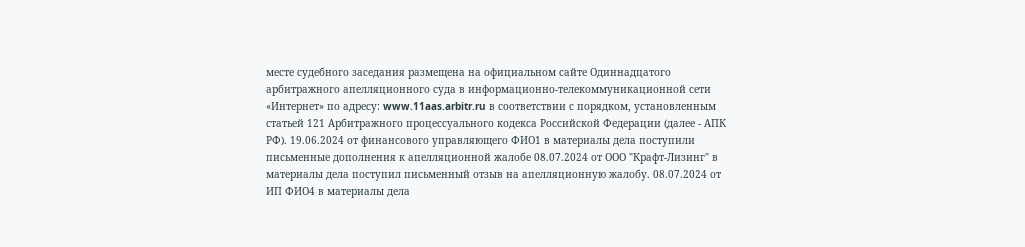месте судебного заседания размещена на официальном сайте Одиннадцатого арбитражного апелляционного суда в информационно-телекоммуникационной сети «Интернет» по адресу: www.11aas.arbitr.ru в соответствии с порядком, установленным статьей 121 Арбитражного процессуального кодекса Российской Федерации (далее - АПК РФ). 19.06.2024 от финансового управляющего ФИО1 в материалы дела поступили письменные дополнения к апелляционной жалобе 08.07.2024 от ООО "Крафт-Лизинг" в материалы дела поступил письменный отзыв на апелляционную жалобу. 08.07.2024 от ИП ФИО4 в материалы дела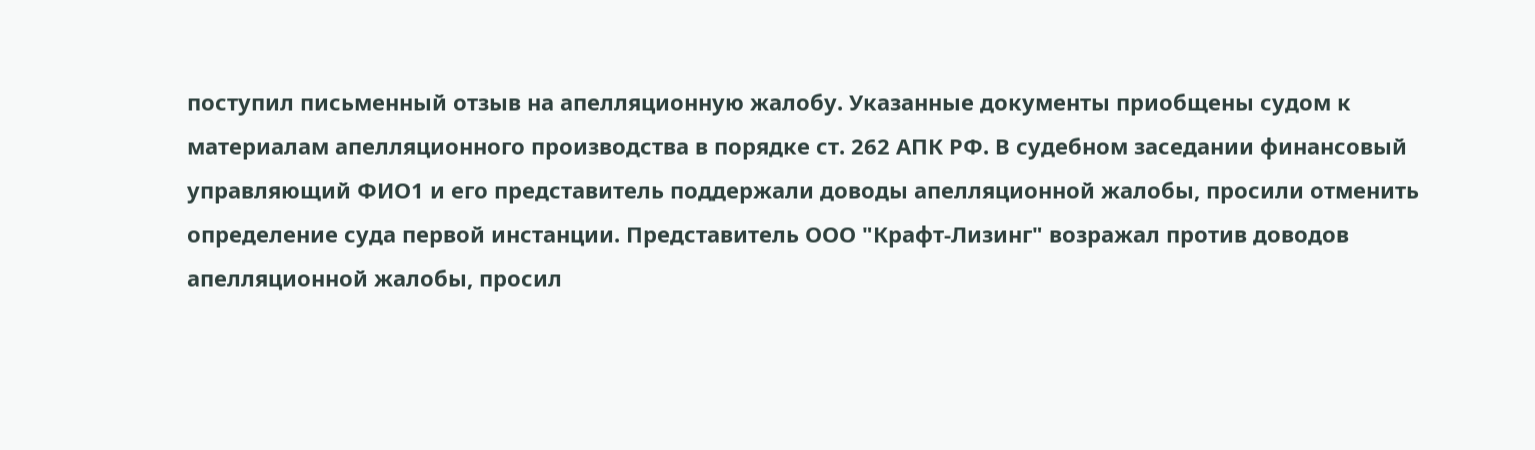поступил письменный отзыв на апелляционную жалобу. Указанные документы приобщены судом к материалам апелляционного производства в порядке ст. 262 АПК РФ. В судебном заседании финансовый управляющий ФИО1 и его представитель поддержали доводы апелляционной жалобы, просили отменить определение суда первой инстанции. Представитель ООО "Крафт-Лизинг" возражал против доводов апелляционной жалобы, просил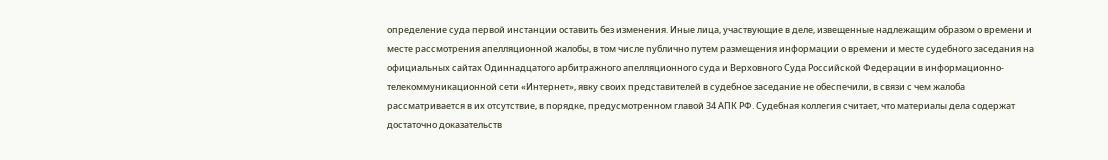определение суда первой инстанции оставить без изменения. Иные лица, участвующие в деле, извещенные надлежащим образом о времени и месте рассмотрения апелляционной жалобы, в том числе публично путем размещения информации о времени и месте судебного заседания на официальных сайтах Одиннадцатого арбитражного апелляционного суда и Верховного Суда Российской Федерации в информационно-телекоммуникационной сети «Интернет», явку своих представителей в судебное заседание не обеспечили, в связи с чем жалоба рассматривается в их отсутствие, в порядке, предусмотренном главой 34 АПК РФ. Судебная коллегия считает, что материалы дела содержат достаточно доказательств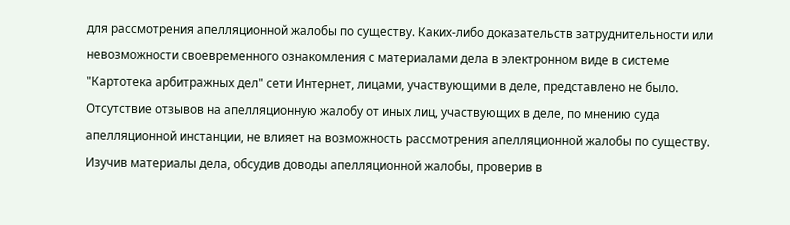для рассмотрения апелляционной жалобы по существу. Каких-либо доказательств затруднительности или невозможности своевременного ознакомления с материалами дела в электронном виде в системе "Картотека арбитражных дел" сети Интернет, лицами, участвующими в деле, представлено не было. Отсутствие отзывов на апелляционную жалобу от иных лиц, участвующих в деле, по мнению суда апелляционной инстанции, не влияет на возможность рассмотрения апелляционной жалобы по существу. Изучив материалы дела, обсудив доводы апелляционной жалобы, проверив в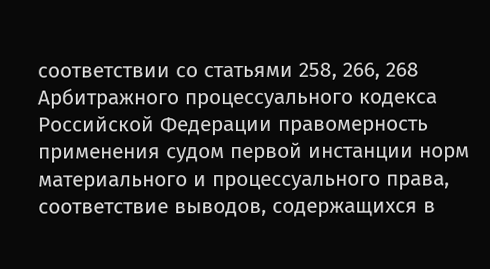соответствии со статьями 258, 266, 268 Арбитражного процессуального кодекса Российской Федерации правомерность применения судом первой инстанции норм материального и процессуального права, соответствие выводов, содержащихся в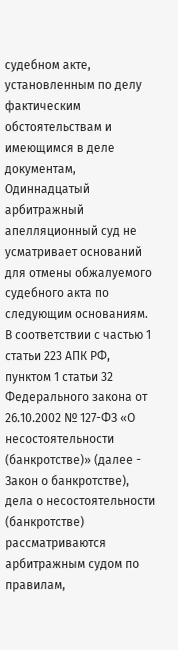судебном акте, установленным по делу фактическим обстоятельствам и имеющимся в деле документам, Одиннадцатый арбитражный апелляционный суд не усматривает оснований для отмены обжалуемого судебного акта по следующим основаниям. В соответствии с частью 1 статьи 223 АПК РФ, пунктом 1 статьи 32 Федерального закона от 26.10.2002 № 127-ФЗ «О несостоятельности (банкротстве)» (далее - Закон о банкротстве), дела о несостоятельности (банкротстве) рассматриваются арбитражным судом по правилам,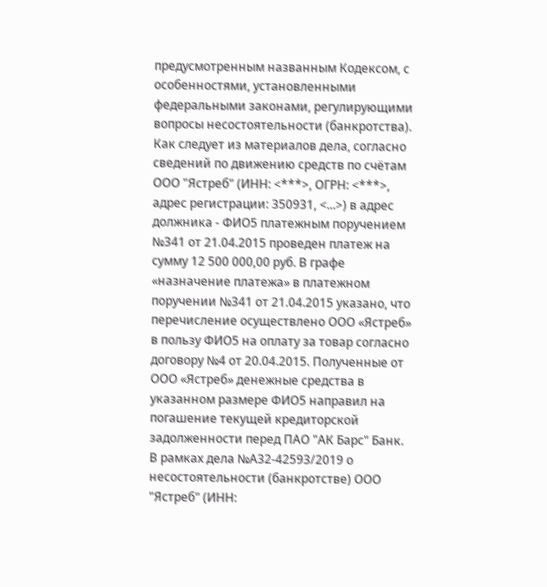предусмотренным названным Кодексом, с особенностями, установленными федеральными законами, регулирующими вопросы несостоятельности (банкротства). Как следует из материалов дела, согласно сведений по движению средств по счётам ООО "Ястреб" (ИНН: <***>, ОГРН: <***>, адрес регистрации: 350931, <...>) в адрес должника - ФИО5 платежным поручением №341 от 21.04.2015 проведен платеж на сумму 12 500 000,00 руб. В графе «назначение платежа» в платежном поручении №341 от 21.04.2015 указано, что перечисление осуществлено ООО «Ястреб» в пользу ФИО5 на оплату за товар согласно договору №4 от 20.04.2015. Полученные от ООО «Ястреб» денежные средства в указанном размере ФИО5 направил на погашение текущей кредиторской задолженности перед ПАО "АК Барс" Банк. В рамках дела №А32-42593/2019 о несостоятельности (банкротстве) ООО "Ястреб" (ИНН: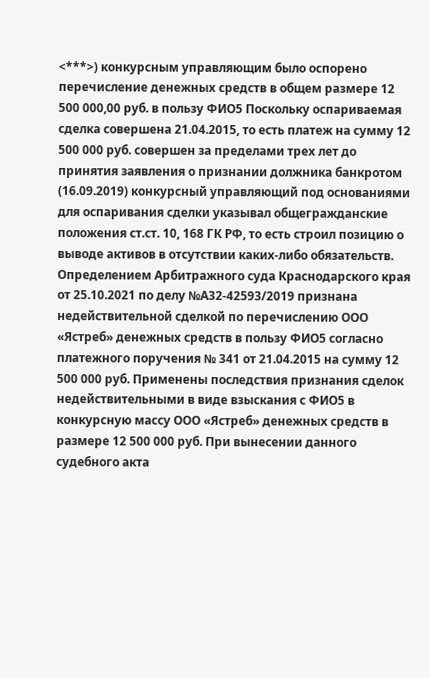<***>) конкурсным управляющим было оспорено перечисление денежных средств в общем размере 12 500 000,00 руб. в пользу ФИО5 Поскольку оспариваемая сделка совершена 21.04.2015, то есть платеж на сумму 12 500 000 руб. совершен за пределами трех лет до принятия заявления о признании должника банкротом (16.09.2019) конкурсный управляющий под основаниями для оспаривания сделки указывал общегражданские положения ст.ст. 10, 168 ГК РФ, то есть строил позицию о выводе активов в отсутствии каких-либо обязательств. Определением Арбитражного суда Краснодарского края от 25.10.2021 по делу №А32-42593/2019 признана недействительной сделкой по перечислению ООО «Ястреб» денежных средств в пользу ФИО5 согласно платежного поручения № 341 от 21.04.2015 на сумму 12 500 000 руб. Применены последствия признания сделок недействительными в виде взыскания с ФИО5 в конкурсную массу ООО «Ястреб» денежных средств в размере 12 500 000 руб. При вынесении данного судебного акта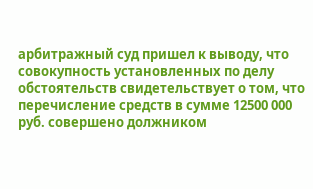арбитражный суд пришел к выводу, что совокупность установленных по делу обстоятельств свидетельствует о том, что перечисление средств в сумме 12500 000 руб. совершено должником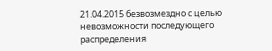21.04.2015 безвозмездно с целью невозможности последующего распределения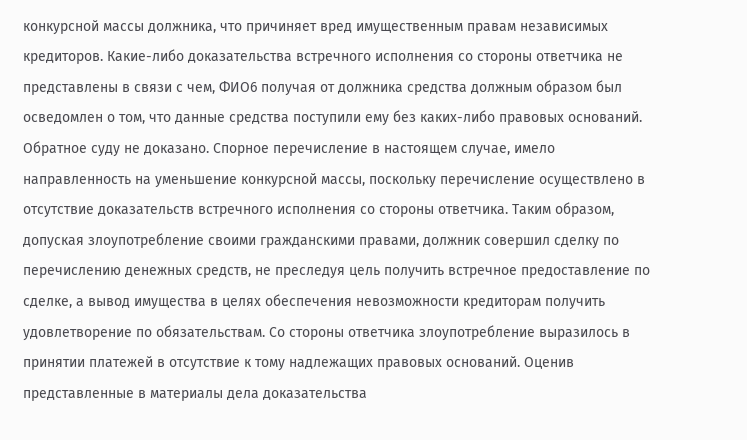конкурсной массы должника, что причиняет вред имущественным правам независимых кредиторов. Какие-либо доказательства встречного исполнения со стороны ответчика не представлены в связи с чем, ФИО6 получая от должника средства должным образом был осведомлен о том, что данные средства поступили ему без каких-либо правовых оснований. Обратное суду не доказано. Спорное перечисление в настоящем случае, имело направленность на уменьшение конкурсной массы, поскольку перечисление осуществлено в отсутствие доказательств встречного исполнения со стороны ответчика. Таким образом, допуская злоупотребление своими гражданскими правами, должник совершил сделку по перечислению денежных средств, не преследуя цель получить встречное предоставление по сделке, а вывод имущества в целях обеспечения невозможности кредиторам получить удовлетворение по обязательствам. Со стороны ответчика злоупотребление выразилось в принятии платежей в отсутствие к тому надлежащих правовых оснований. Оценив представленные в материалы дела доказательства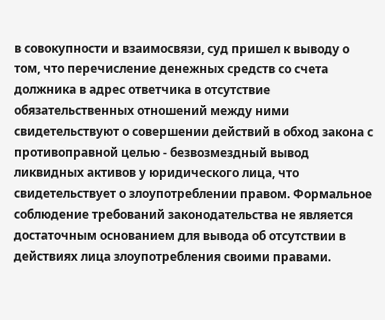в совокупности и взаимосвязи, суд пришел к выводу о том, что перечисление денежных средств со счета должника в адрес ответчика в отсутствие обязательственных отношений между ними свидетельствуют о совершении действий в обход закона с противоправной целью - безвозмездный вывод ликвидных активов у юридического лица, что свидетельствует о злоупотреблении правом. Формальное соблюдение требований законодательства не является достаточным основанием для вывода об отсутствии в действиях лица злоупотребления своими правами.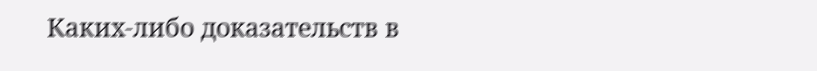Каких-либо доказательств в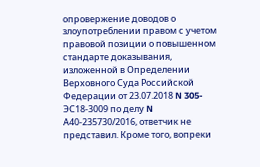опровержение доводов о злоупотреблении правом с учетом правовой позиции о повышенном стандарте доказывания, изложенной в Определении Верховного Суда Российской Федерации от 23.07.2018 N 305-ЭС18-3009 по делу N А40-235730/2016, ответчик не представил. Кроме того, вопреки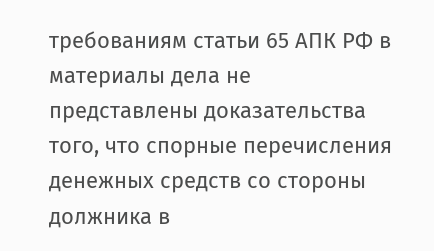требованиям статьи 65 АПК РФ в материалы дела не представлены доказательства того, что спорные перечисления денежных средств со стороны должника в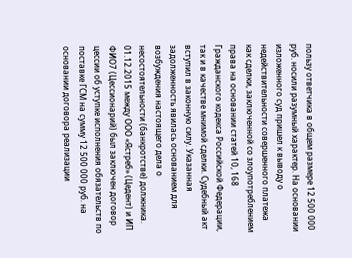пользу ответчика в общем размере 12 500 000 руб. носили разумный характер. На основании изложенного суд пришел к выводу о недействительности совершенного платежа как сделки, заключенной со злоупотреблением права на основании статей 10, 168 Гражданского кодекса Российской Федерации, так и в качестве мнимой сделки. Судебный акт вступил в законную силу. Указанная задолженность явилась основанием для возбуждения настоящего дела о несостоятельности (банкротстве) должника. 01.12.2015 между ООО «Ястреб» (Цедент) и ИП ФИО7 (Цессионарий) был заключен договор цессии об уступке исполнения обязательств по поставке ГСМ на сумму 12 500 000 руб. на основании договора реализации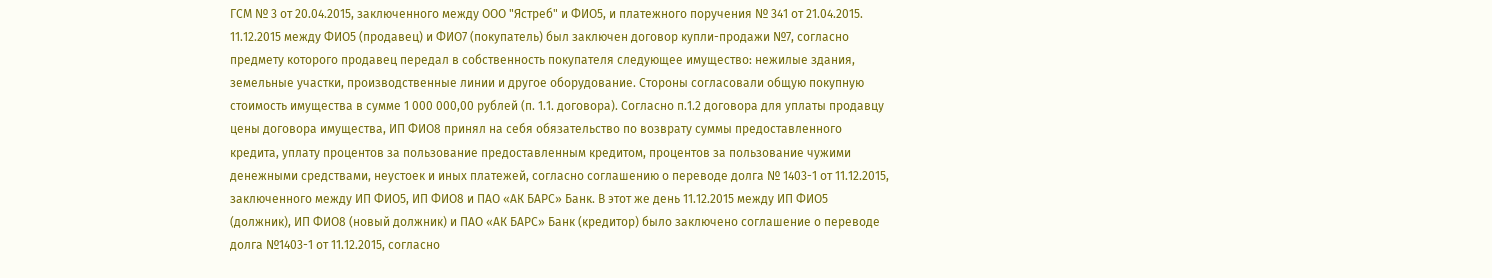ГСМ № 3 от 20.04.2015, заключенного между ООО "Ястреб" и ФИО5, и платежного поручения № 341 от 21.04.2015. 11.12.2015 между ФИО5 (продавец) и ФИО7 (покупатель) был заключен договор купли-продажи №7, согласно предмету которого продавец передал в собственность покупателя следующее имущество: нежилые здания, земельные участки, производственные линии и другое оборудование. Стороны согласовали общую покупную стоимость имущества в сумме 1 000 000,00 рублей (п. 1.1. договора). Согласно п.1.2 договора для уплаты продавцу цены договора имущества, ИП ФИО8 принял на себя обязательство по возврату суммы предоставленного кредита, уплату процентов за пользование предоставленным кредитом, процентов за пользование чужими денежными средствами, неустоек и иных платежей, согласно соглашению о переводе долга № 1403-1 от 11.12.2015, заключенного между ИП ФИО5, ИП ФИО8 и ПАО «АК БАРС» Банк. В этот же день 11.12.2015 между ИП ФИО5 (должник), ИП ФИО8 (новый должник) и ПАО «АК БАРС» Банк (кредитор) было заключено соглашение о переводе долга №1403-1 от 11.12.2015, согласно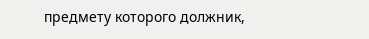предмету которого должник,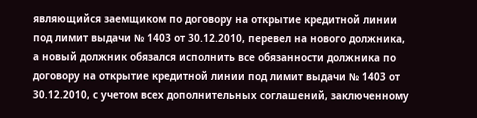являющийся заемщиком по договору на открытие кредитной линии под лимит выдачи № 1403 от 30.12.2010, перевел на нового должника, а новый должник обязался исполнить все обязанности должника по договору на открытие кредитной линии под лимит выдачи № 1403 от 30.12.2010, с учетом всех дополнительных соглашений, заключенному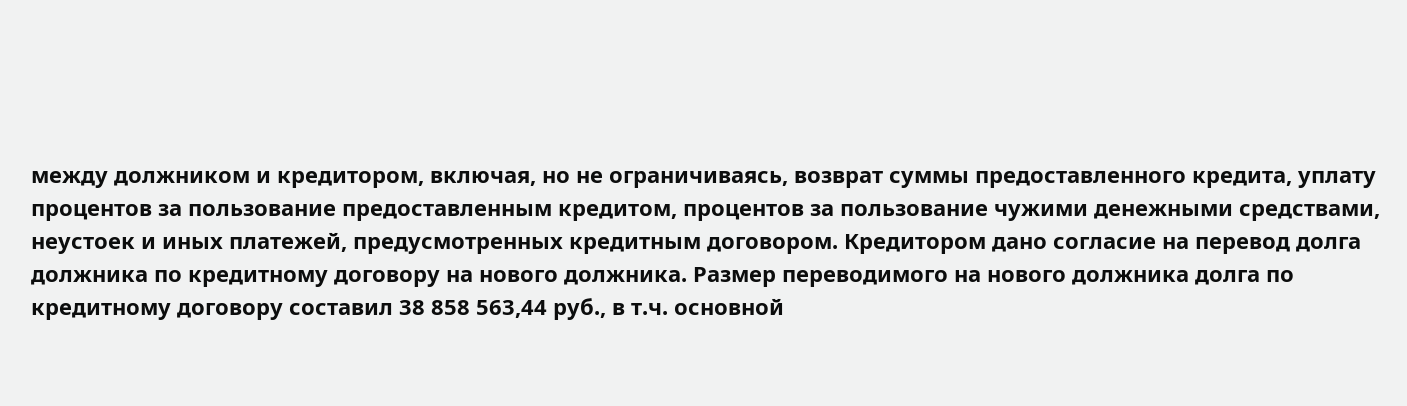между должником и кредитором, включая, но не ограничиваясь, возврат суммы предоставленного кредита, уплату процентов за пользование предоставленным кредитом, процентов за пользование чужими денежными средствами, неустоек и иных платежей, предусмотренных кредитным договором. Кредитором дано согласие на перевод долга должника по кредитному договору на нового должника. Размер переводимого на нового должника долга по кредитному договору составил 38 858 563,44 руб., в т.ч. основной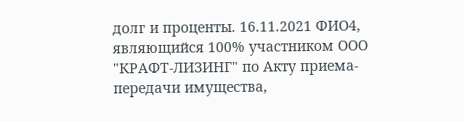долг и проценты. 16.11.2021 ФИО4, являющийся 100% участником ООО "КРАФТ-ЛИЗИНГ" по Акту приема-передачи имущества,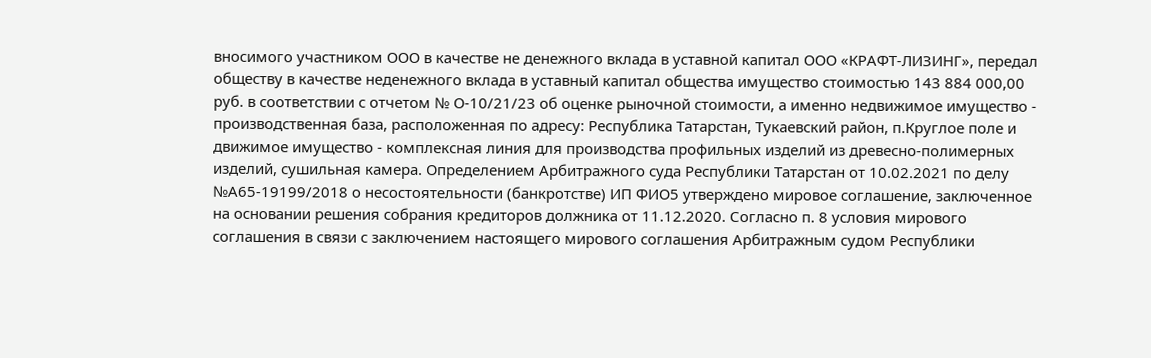вносимого участником ООО в качестве не денежного вклада в уставной капитал ООО «КРАФТ-ЛИЗИНГ», передал обществу в качестве неденежного вклада в уставный капитал общества имущество стоимостью 143 884 000,00 руб. в соответствии с отчетом № О-10/21/23 об оценке рыночной стоимости, а именно недвижимое имущество - производственная база, расположенная по адресу: Республика Татарстан, Тукаевский район, п.Круглое поле и движимое имущество - комплексная линия для производства профильных изделий из древесно-полимерных изделий, сушильная камера. Определением Арбитражного суда Республики Татарстан от 10.02.2021 по делу №А65-19199/2018 о несостоятельности (банкротстве) ИП ФИО5 утверждено мировое соглашение, заключенное на основании решения собрания кредиторов должника от 11.12.2020. Согласно п. 8 условия мирового соглашения в связи с заключением настоящего мирового соглашения Арбитражным судом Республики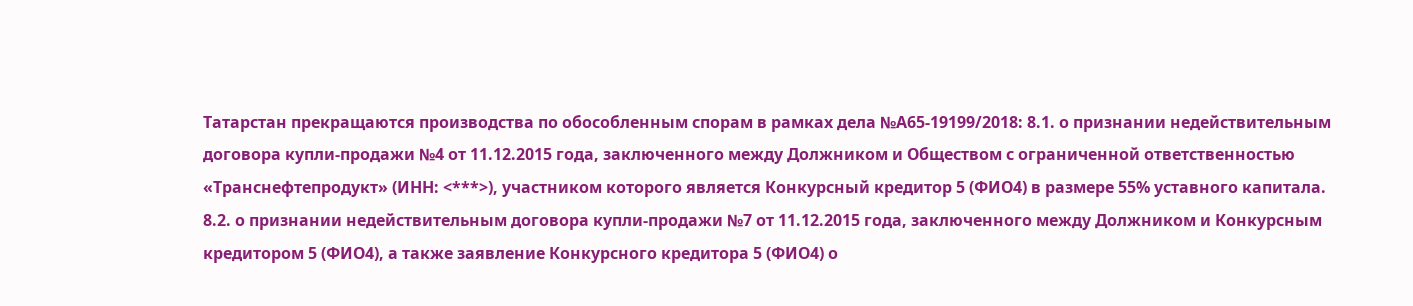Татарстан прекращаются производства по обособленным спорам в рамках дела №А65-19199/2018: 8.1. о признании недействительным договора купли-продажи №4 от 11.12.2015 года, заключенного между Должником и Обществом с ограниченной ответственностью «Транснефтепродукт» (ИНН: <***>), участником которого является Конкурсный кредитор 5 (ФИО4) в размере 55% уставного капитала. 8.2. о признании недействительным договора купли-продажи №7 от 11.12.2015 года, заключенного между Должником и Конкурсным кредитором 5 (ФИО4), а также заявление Конкурсного кредитора 5 (ФИО4) о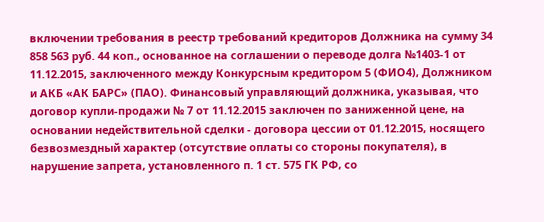включении требования в реестр требований кредиторов Должника на сумму 34 858 563 руб. 44 коп., основанное на соглашении о переводе долга №1403-1 от 11.12.2015, заключенного между Конкурсным кредитором 5 (ФИО4), Должником и АКБ «АК БАРС» (ПАО). Финансовый управляющий должника, указывая, что договор купли-продажи № 7 от 11.12.2015 заключен по заниженной цене, на основании недействительной сделки - договора цессии от 01.12.2015, носящего безвозмездный характер (отсутствие оплаты со стороны покупателя), в нарушение запрета, установленного п. 1 ст. 575 ГК РФ, со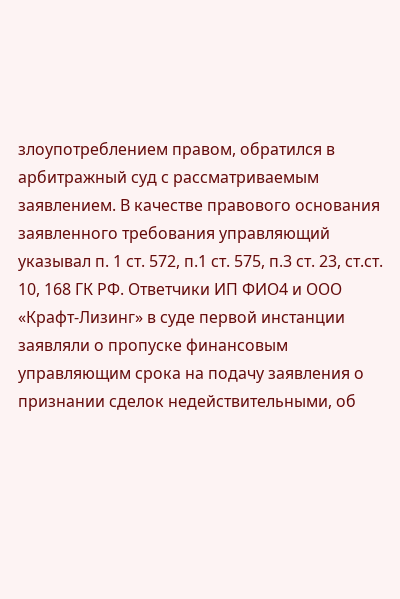злоупотреблением правом, обратился в арбитражный суд с рассматриваемым заявлением. В качестве правового основания заявленного требования управляющий указывал п. 1 ст. 572, п.1 ст. 575, п.3 ст. 23, ст.ст. 10, 168 ГК РФ. Ответчики ИП ФИО4 и ООО «Крафт-Лизинг» в суде первой инстанции заявляли о пропуске финансовым управляющим срока на подачу заявления о признании сделок недействительными, об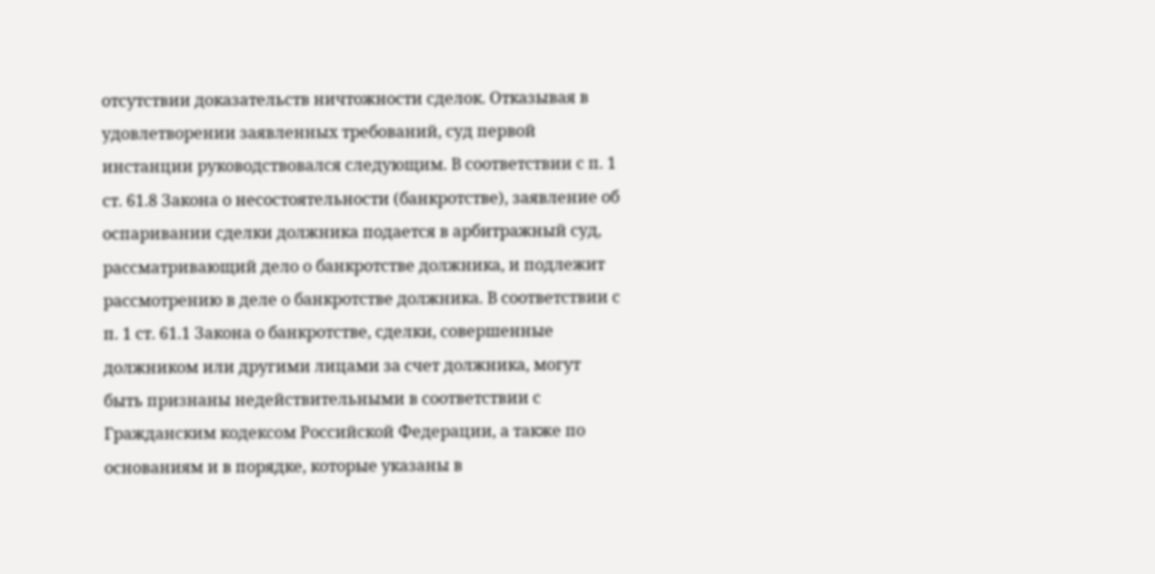отсутствии доказательств ничтожности сделок. Отказывая в удовлетворении заявленных требований, суд первой инстанции руководствовался следующим. В соответствии с п. 1 ст. 61.8 Закона о несостоятельности (банкротстве), заявление об оспаривании сделки должника подается в арбитражный суд, рассматривающий дело о банкротстве должника, и подлежит рассмотрению в деле о банкротстве должника. В соответствии с п. 1 ст. 61.1 Закона о банкротстве, сделки, совершенные должником или другими лицами за счет должника, могут быть признаны недействительными в соответствии с Гражданским кодексом Российской Федерации, а также по основаниям и в порядке, которые указаны в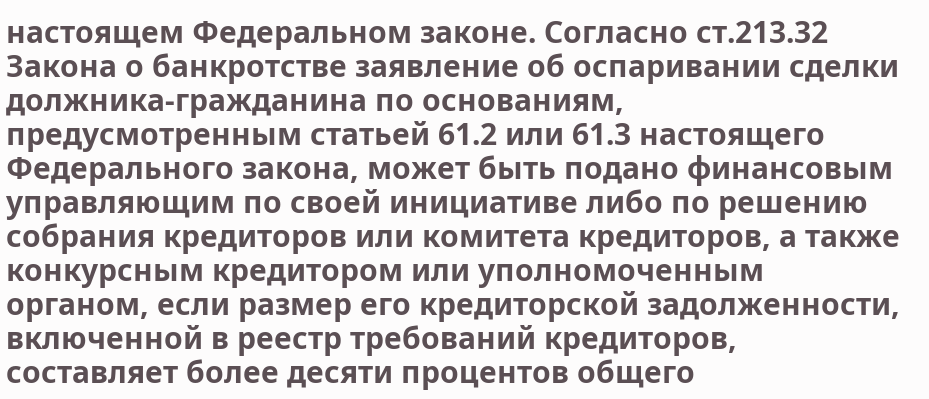настоящем Федеральном законе. Согласно ст.213.32 Закона о банкротстве заявление об оспаривании сделки должника-гражданина по основаниям, предусмотренным статьей 61.2 или 61.3 настоящего Федерального закона, может быть подано финансовым управляющим по своей инициативе либо по решению собрания кредиторов или комитета кредиторов, а также конкурсным кредитором или уполномоченным органом, если размер его кредиторской задолженности, включенной в реестр требований кредиторов, составляет более десяти процентов общего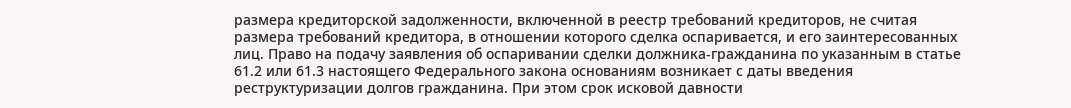размера кредиторской задолженности, включенной в реестр требований кредиторов, не считая размера требований кредитора, в отношении которого сделка оспаривается, и его заинтересованных лиц. Право на подачу заявления об оспаривании сделки должника-гражданина по указанным в статье 61.2 или 61.3 настоящего Федерального закона основаниям возникает с даты введения реструктуризации долгов гражданина. При этом срок исковой давности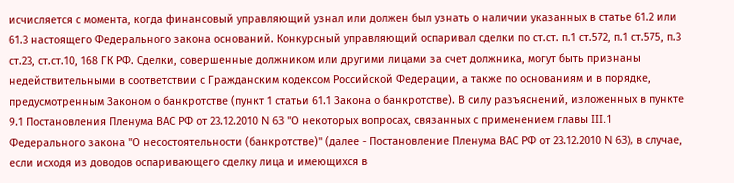исчисляется с момента, когда финансовый управляющий узнал или должен был узнать о наличии указанных в статье 61.2 или 61.3 настоящего Федерального закона оснований. Конкурсный управляющий оспаривал сделки по ст.ст. п.1 ст.572, п.1 ст.575, п.3 ст.23, ст.ст.10, 168 ГК РФ. Сделки, совершенные должником или другими лицами за счет должника, могут быть признаны недействительными в соответствии с Гражданским кодексом Российской Федерации, а также по основаниям и в порядке, предусмотренным Законом о банкротстве (пункт 1 статьи 61.1 Закона о банкротстве). В силу разъяснений, изложенных в пункте 9.1 Постановления Пленума ВАС РФ от 23.12.2010 N 63 "О некоторых вопросах, связанных с применением главы III.1 Федерального закона "О несостоятельности (банкротстве)" (далее - Постановление Пленума ВАС РФ от 23.12.2010 N 63), в случае, если исходя из доводов оспаривающего сделку лица и имеющихся в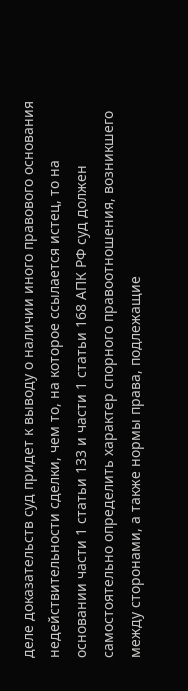деле доказательств суд придет к выводу о наличии иного правового основания недействительности сделки, чем то, на которое ссылается истец, то на основании части 1 статьи 133 и части 1 статьи 168 АПК РФ суд должен самостоятельно определить характер спорного правоотношения, возникшего между сторонами, а также нормы права, подлежащие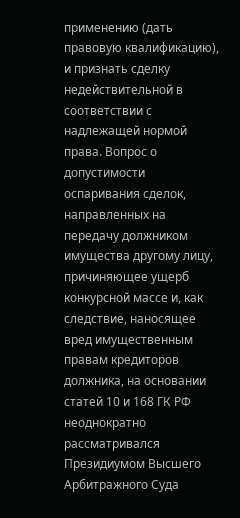применению (дать правовую квалификацию), и признать сделку недействительной в соответствии с надлежащей нормой права. Вопрос о допустимости оспаривания сделок, направленных на передачу должником имущества другому лицу, причиняющее ущерб конкурсной массе и, как следствие, наносящее вред имущественным правам кредиторов должника, на основании статей 10 и 168 ГК РФ неоднократно рассматривался Президиумом Высшего Арбитражного Суда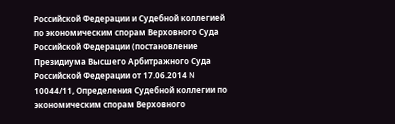Российской Федерации и Судебной коллегией по экономическим спорам Верховного Суда Российской Федерации (постановление Президиума Высшего Арбитражного Суда Российской Федерации от 17.06.2014 N 10044/11, Определения Судебной коллегии по экономическим спорам Верховного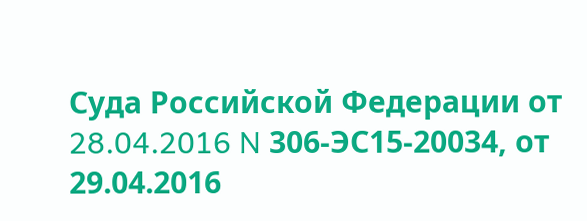Суда Российской Федерации от 28.04.2016 N 306-ЭС15-20034, от 29.04.2016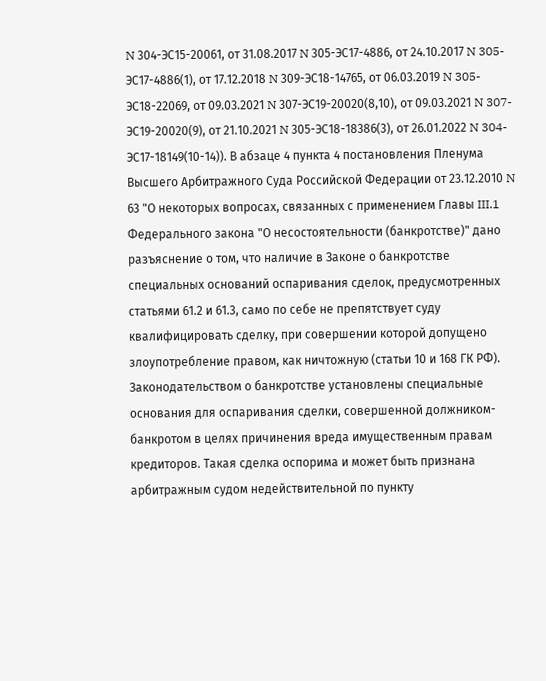N 304-ЭС15-20061, от 31.08.2017 N 305-ЭС17-4886, от 24.10.2017 N 305-ЭС17-4886(1), от 17.12.2018 N 309-ЭС18-14765, от 06.03.2019 N 305-ЭС18-22069, от 09.03.2021 N 307-ЭС19-20020(8,10), от 09.03.2021 N 307-ЭС19-20020(9), от 21.10.2021 N 305-ЭС18-18386(3), от 26.01.2022 N 304-ЭС17-18149(10-14)). В абзаце 4 пункта 4 постановления Пленума Высшего Арбитражного Суда Российской Федерации от 23.12.2010 N 63 "О некоторых вопросах, связанных с применением Главы III.1 Федерального закона "О несостоятельности (банкротстве)" дано разъяснение о том, что наличие в Законе о банкротстве специальных оснований оспаривания сделок, предусмотренных статьями 61.2 и 61.3, само по себе не препятствует суду квалифицировать сделку, при совершении которой допущено злоупотребление правом, как ничтожную (статьи 10 и 168 ГК РФ). Законодательством о банкротстве установлены специальные основания для оспаривания сделки, совершенной должником-банкротом в целях причинения вреда имущественным правам кредиторов. Такая сделка оспорима и может быть признана арбитражным судом недействительной по пункту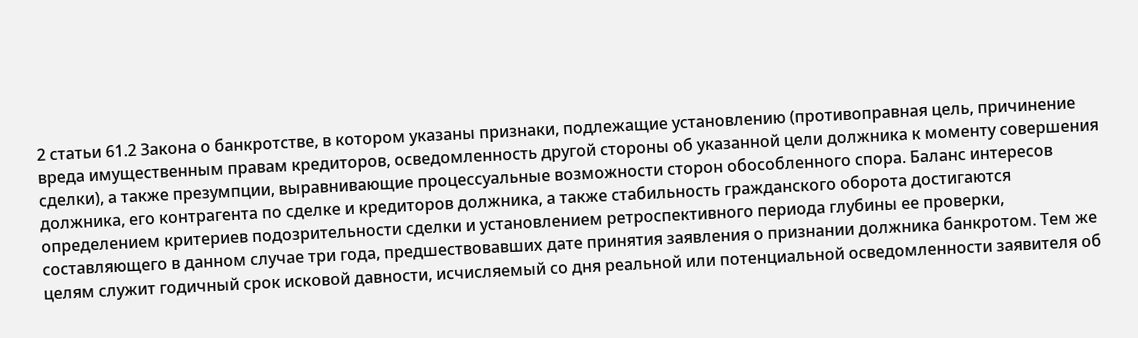2 статьи 61.2 Закона о банкротстве, в котором указаны признаки, подлежащие установлению (противоправная цель, причинение вреда имущественным правам кредиторов, осведомленность другой стороны об указанной цели должника к моменту совершения сделки), а также презумпции, выравнивающие процессуальные возможности сторон обособленного спора. Баланс интересов должника, его контрагента по сделке и кредиторов должника, а также стабильность гражданского оборота достигаются определением критериев подозрительности сделки и установлением ретроспективного периода глубины ее проверки, составляющего в данном случае три года, предшествовавших дате принятия заявления о признании должника банкротом. Тем же целям служит годичный срок исковой давности, исчисляемый со дня реальной или потенциальной осведомленности заявителя об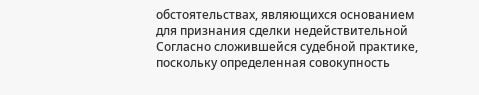обстоятельствах, являющихся основанием для признания сделки недействительной Согласно сложившейся судебной практике, поскольку определенная совокупность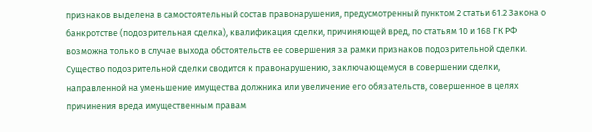признаков выделена в самостоятельный состав правонарушения, предусмотренный пунктом 2 статьи 61.2 Закона о банкротстве (подозрительная сделка), квалификация сделки, причиняющей вред, по статьям 10 и 168 ГК РФ возможна только в случае выхода обстоятельств ее совершения за рамки признаков подозрительной сделки. Существо подозрительной сделки сводится к правонарушению, заключающемуся в совершении сделки, направленной на уменьшение имущества должника или увеличение его обязательств, совершенное в целях причинения вреда имущественным правам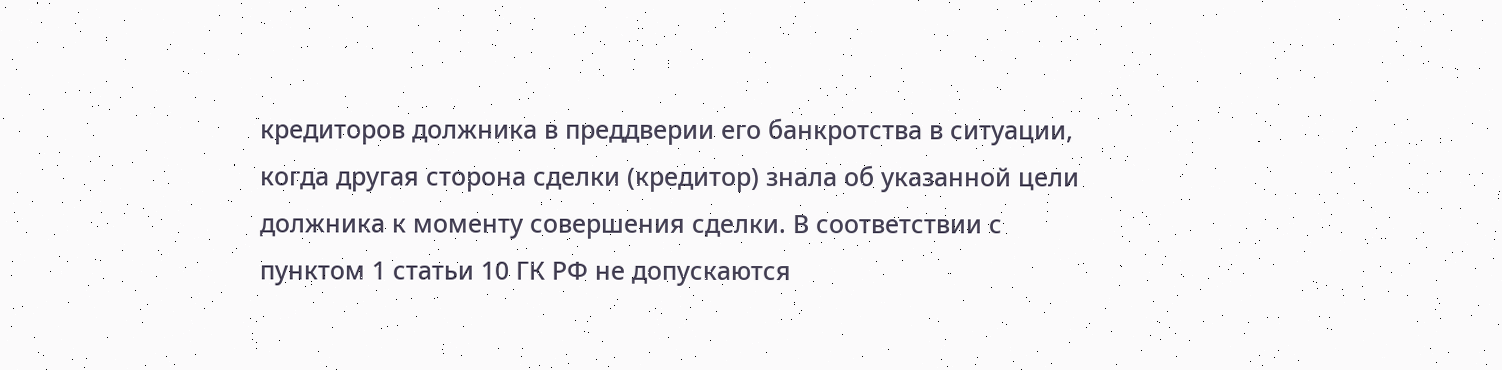кредиторов должника в преддверии его банкротства в ситуации, когда другая сторона сделки (кредитор) знала об указанной цели должника к моменту совершения сделки. В соответствии с пунктом 1 статьи 10 ГК РФ не допускаются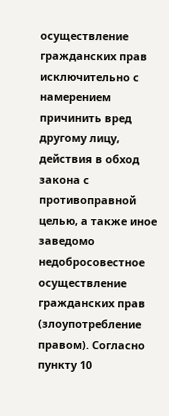осуществление гражданских прав исключительно с намерением причинить вред другому лицу, действия в обход закона с противоправной целью, а также иное заведомо недобросовестное осуществление гражданских прав (злоупотребление правом). Согласно пункту 10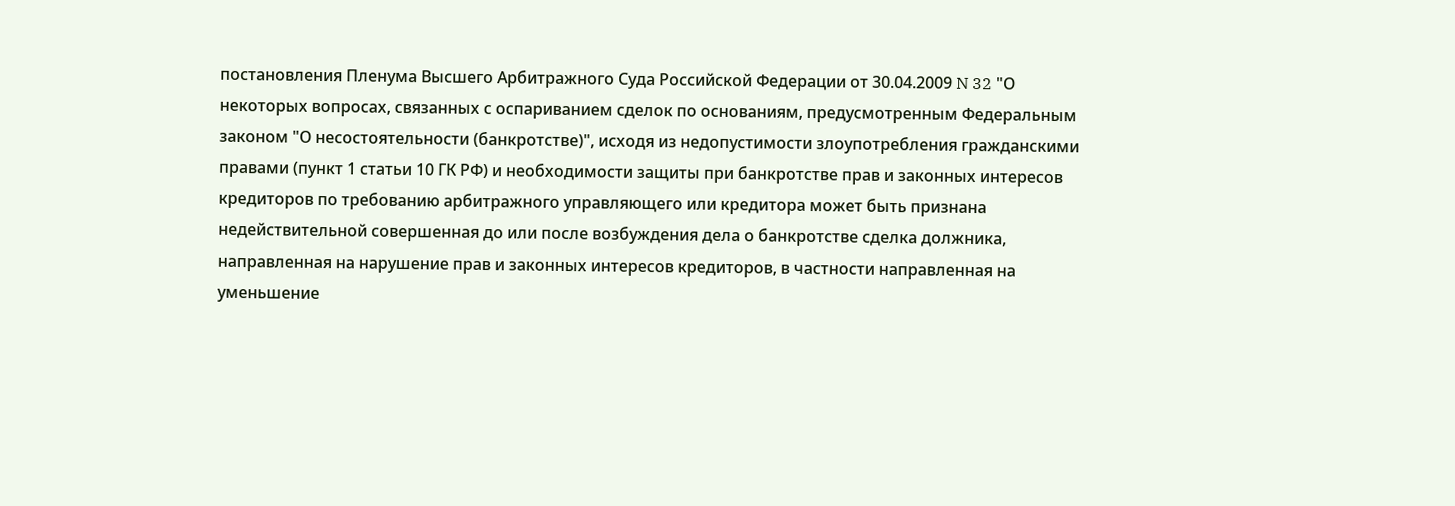постановления Пленума Высшего Арбитражного Суда Российской Федерации от 30.04.2009 N 32 "О некоторых вопросах, связанных с оспариванием сделок по основаниям, предусмотренным Федеральным законом "О несостоятельности (банкротстве)", исходя из недопустимости злоупотребления гражданскими правами (пункт 1 статьи 10 ГК РФ) и необходимости защиты при банкротстве прав и законных интересов кредиторов по требованию арбитражного управляющего или кредитора может быть признана недействительной совершенная до или после возбуждения дела о банкротстве сделка должника, направленная на нарушение прав и законных интересов кредиторов, в частности направленная на уменьшение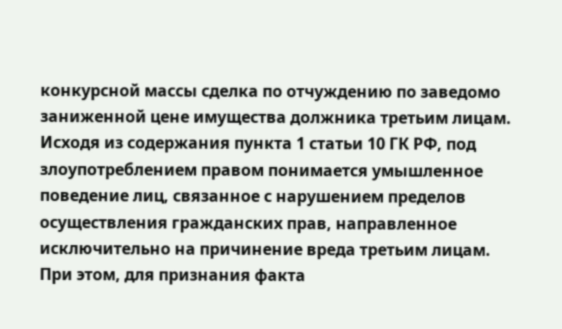конкурсной массы сделка по отчуждению по заведомо заниженной цене имущества должника третьим лицам. Исходя из содержания пункта 1 статьи 10 ГК РФ, под злоупотреблением правом понимается умышленное поведение лиц, связанное с нарушением пределов осуществления гражданских прав, направленное исключительно на причинение вреда третьим лицам. При этом, для признания факта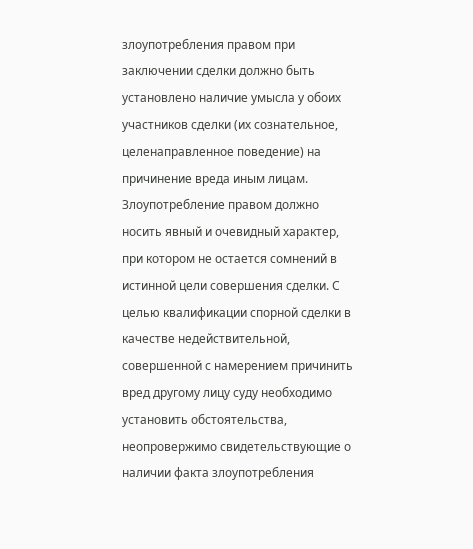злоупотребления правом при заключении сделки должно быть установлено наличие умысла у обоих участников сделки (их сознательное, целенаправленное поведение) на причинение вреда иным лицам. Злоупотребление правом должно носить явный и очевидный характер, при котором не остается сомнений в истинной цели совершения сделки. С целью квалификации спорной сделки в качестве недействительной, совершенной с намерением причинить вред другому лицу суду необходимо установить обстоятельства, неопровержимо свидетельствующие о наличии факта злоупотребления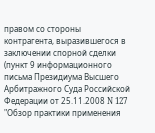правом со стороны контрагента, выразившегося в заключении спорной сделки (пункт 9 информационного письма Президиума Высшего Арбитражного Суда Российской Федерации от 25.11.2008 N 127 "Обзор практики применения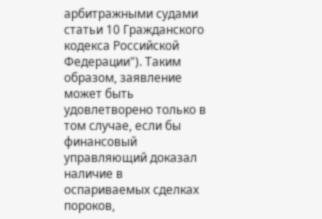арбитражными судами статьи 10 Гражданского кодекса Российской Федерации"). Таким образом, заявление может быть удовлетворено только в том случае, если бы финансовый управляющий доказал наличие в оспариваемых сделках пороков,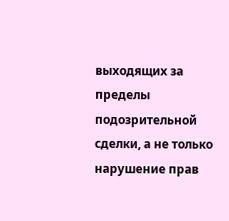выходящих за пределы подозрительной сделки, а не только нарушение прав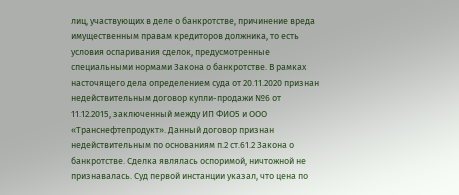лиц, участвующих в деле о банкротстве, причинение вреда имущественным правам кредиторов должника, то есть условия оспаривания сделок, предусмотренные специальными нормами Закона о банкротстве. В рамках насточящего дела определением суда от 20.11.2020 признан недействительным договор купли-продажи №6 от 11.12.2015, заключенный между ИП ФИО5 и ООО «Транснефтепродукт». Данный договор признан недействительным по основаниям п.2 ст.61.2 Закона о банкротстве. Сделка являлась оспоримой, ничтожной не признавалась. Суд первой инстанции указал, что цена по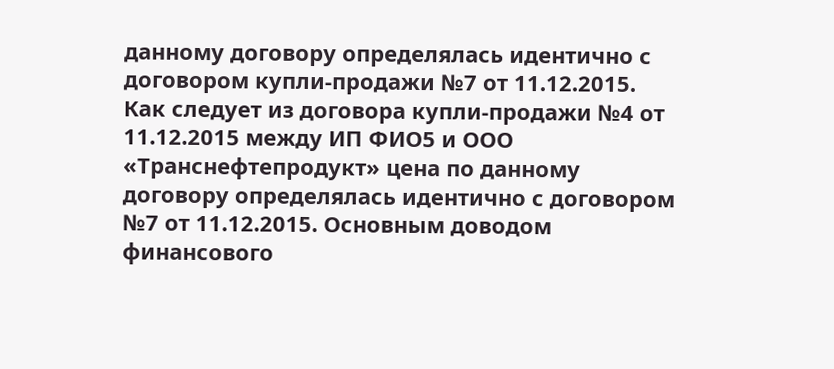данному договору определялась идентично с договором купли-продажи №7 от 11.12.2015. Как следует из договора купли-продажи №4 от 11.12.2015 между ИП ФИО5 и ООО «Транснефтепродукт» цена по данному договору определялась идентично с договором №7 от 11.12.2015. Основным доводом финансового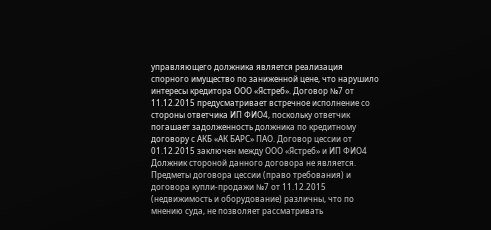управляющего должника является реализация спорного имущество по заниженной цене, что нарушило интересы кредитора ООО «Ястреб». Договор №7 от 11.12.2015 предусматривает встречное исполнение со стороны ответчика ИП ФИО4, поскольку ответчик погашает задолженность должника по кредитному договору с АКБ «АК БАРС» ПАО. Договор цессии от 01.12.2015 заключен между ООО «Ястреб» и ИП ФИО4 Должник стороной данного договора не является. Предметы договора цессии (право требования) и договора купли-продажи №7 от 11.12.2015 (недвижимость и оборудование) различны, что по мнению суда, не позволяет рассматривать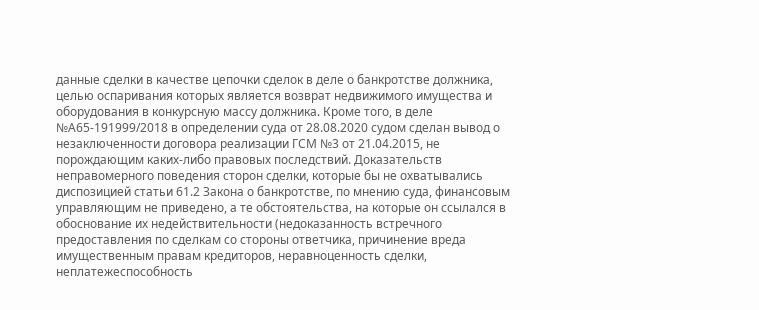данные сделки в качестве цепочки сделок в деле о банкротстве должника, целью оспаривания которых является возврат недвижимого имущества и оборудования в конкурсную массу должника. Кроме того, в деле №А65-191999/2018 в определении суда от 28.08.2020 судом сделан вывод о незаключенности договора реализации ГСМ №3 от 21.04.2015, не порождающим каких-либо правовых последствий. Доказательств неправомерного поведения сторон сделки, которые бы не охватывались диспозицией статьи 61.2 Закона о банкротстве, по мнению суда, финансовым управляющим не приведено, а те обстоятельства, на которые он ссылался в обоснование их недействительности (недоказанность встречного предоставления по сделкам со стороны ответчика, причинение вреда имущественным правам кредиторов, неравноценность сделки, неплатежеспособность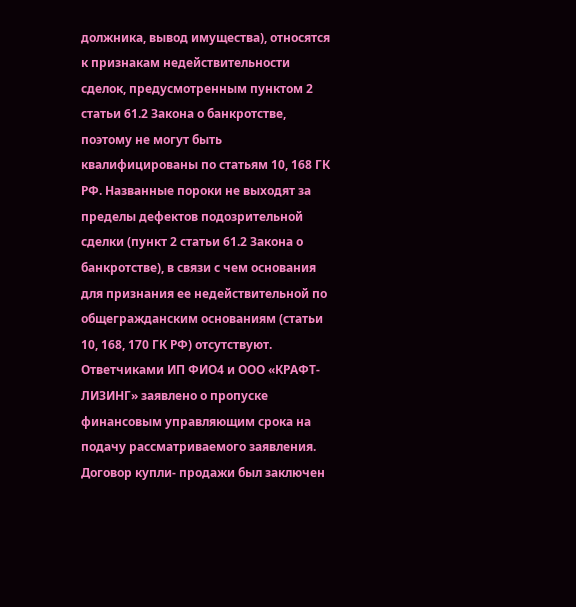должника, вывод имущества), относятся к признакам недействительности сделок, предусмотренным пунктом 2 статьи 61.2 Закона о банкротстве, поэтому не могут быть квалифицированы по статьям 10, 168 ГК РФ. Названные пороки не выходят за пределы дефектов подозрительной сделки (пункт 2 статьи 61.2 Закона о банкротстве), в связи с чем основания для признания ее недействительной по общегражданским основаниям (статьи 10, 168, 170 ГК РФ) отсутствуют. Ответчиками ИП ФИО4 и ООО «КРАФТ-ЛИЗИНГ» заявлено о пропуске финансовым управляющим срока на подачу рассматриваемого заявления. Договор купли- продажи был заключен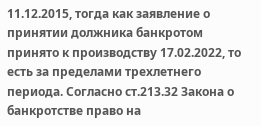11.12.2015, тогда как заявление о принятии должника банкротом принято к производству 17.02.2022, то есть за пределами трехлетнего периода. Согласно ст.213.32 Закона о банкротстве право на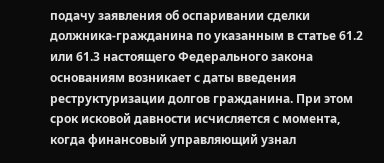подачу заявления об оспаривании сделки должника-гражданина по указанным в статье 61.2 или 61.3 настоящего Федерального закона основаниям возникает с даты введения реструктуризации долгов гражданина. При этом срок исковой давности исчисляется с момента, когда финансовый управляющий узнал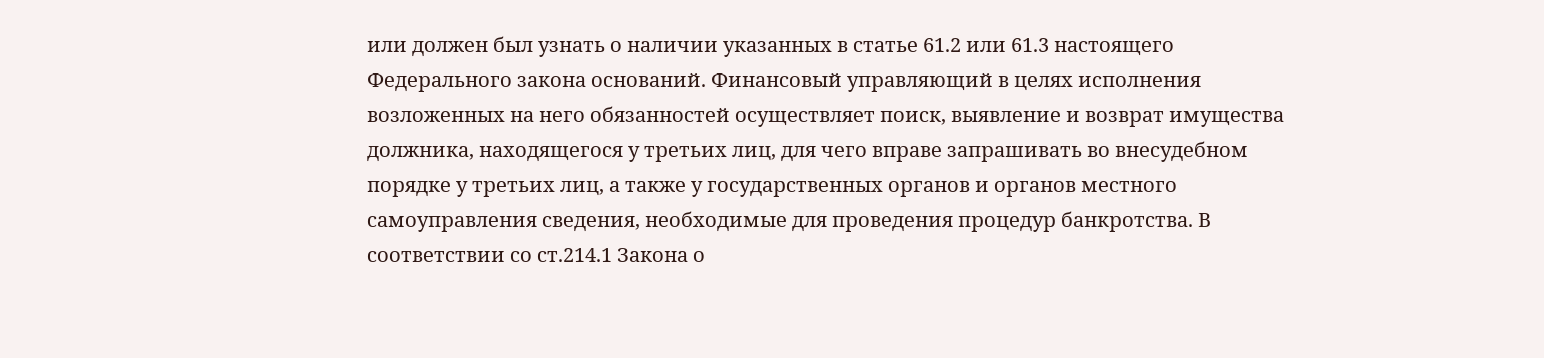или должен был узнать о наличии указанных в статье 61.2 или 61.3 настоящего Федерального закона оснований. Финансовый управляющий в целях исполнения возложенных на него обязанностей осуществляет поиск, выявление и возврат имущества должника, находящегося у третьих лиц, для чего вправе запрашивать во внесудебном порядке у третьих лиц, а также у государственных органов и органов местного самоуправления сведения, необходимые для проведения процедур банкротства. В соответствии со ст.214.1 Закона о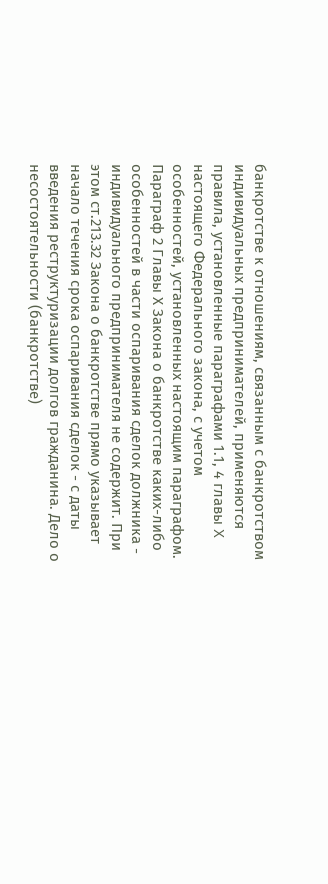банкротстве к отношениям, связанным с банкротством индивидуальных предпринимателей, применяются правила, установленные параграфами 1.1, 4 главы X настоящего Федерального закона, с учетом особенностей, установленных настоящим параграфом. Параграф 2 Главы Х Закона о банкротстве каких-либо особенностей в части оспаривания сделок должника - индивидуального предпринимателя не содержит. При этом ст.213.32 Закона о банкротстве прямо указывает начало течения срока оспаривания сделок - с даты введения реструктуризации долгов гражданина. Дело о несостоятельности (банкротстве)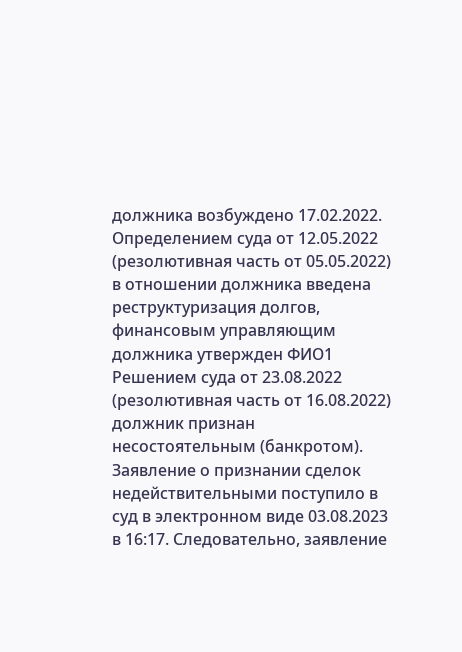должника возбуждено 17.02.2022. Определением суда от 12.05.2022 (резолютивная часть от 05.05.2022) в отношении должника введена реструктуризация долгов, финансовым управляющим должника утвержден ФИО1 Решением суда от 23.08.2022 (резолютивная часть от 16.08.2022) должник признан несостоятельным (банкротом). Заявление о признании сделок недействительными поступило в суд в электронном виде 03.08.2023 в 16:17. Следовательно, заявление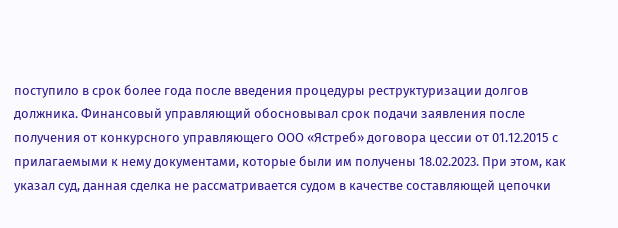поступило в срок более года после введения процедуры реструктуризации долгов должника. Финансовый управляющий обосновывал срок подачи заявления после получения от конкурсного управляющего ООО «Ястреб» договора цессии от 01.12.2015 с прилагаемыми к нему документами, которые были им получены 18.02.2023. При этом, как указал суд, данная сделка не рассматривается судом в качестве составляющей цепочки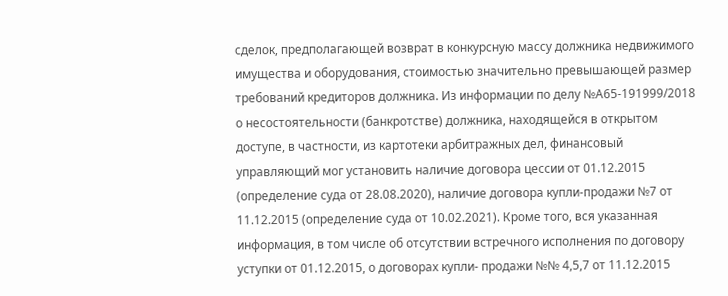сделок, предполагающей возврат в конкурсную массу должника недвижимого имущества и оборудования, стоимостью значительно превышающей размер требований кредиторов должника. Из информации по делу №А65-191999/2018 о несостоятельности (банкротстве) должника, находящейся в открытом доступе, в частности, из картотеки арбитражных дел, финансовый управляющий мог установить наличие договора цессии от 01.12.2015 (определение суда от 28.08.2020), наличие договора купли-продажи №7 от 11.12.2015 (определение суда от 10.02.2021). Кроме того, вся указанная информация, в том числе об отсутствии встречного исполнения по договору уступки от 01.12.2015, о договорах купли- продажи №№ 4,5,7 от 11.12.2015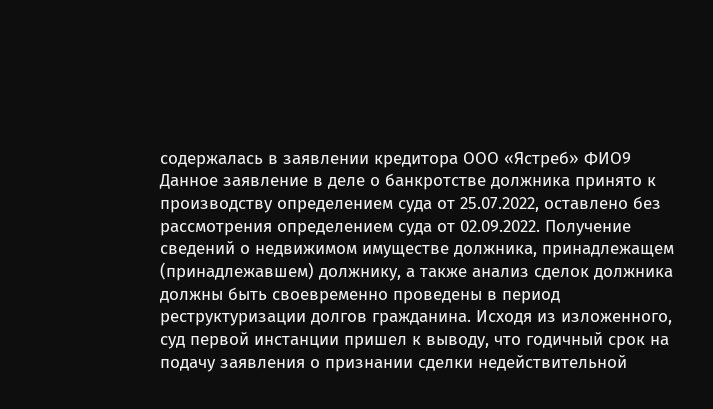содержалась в заявлении кредитора ООО «Ястреб» ФИО9 Данное заявление в деле о банкротстве должника принято к производству определением суда от 25.07.2022, оставлено без рассмотрения определением суда от 02.09.2022. Получение сведений о недвижимом имуществе должника, принадлежащем (принадлежавшем) должнику, а также анализ сделок должника должны быть своевременно проведены в период реструктуризации долгов гражданина. Исходя из изложенного, суд первой инстанции пришел к выводу, что годичный срок на подачу заявления о признании сделки недействительной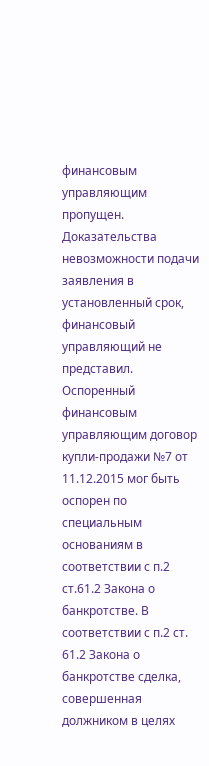финансовым управляющим пропущен. Доказательства невозможности подачи заявления в установленный срок, финансовый управляющий не представил. Оспоренный финансовым управляющим договор купли-продажи №7 от 11.12.2015 мог быть оспорен по специальным основаниям в соответствии с п.2 ст.61.2 Закона о банкротстве. В соответствии с п.2 ст. 61.2 Закона о банкротстве сделка, совершенная должником в целях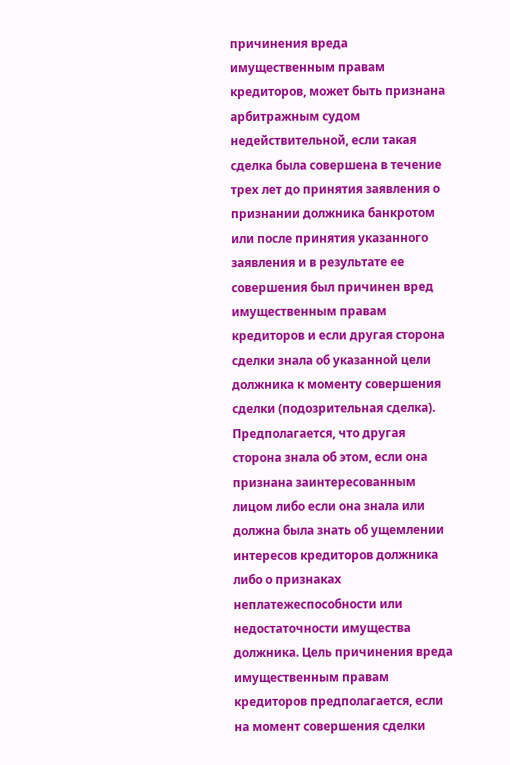причинения вреда имущественным правам кредиторов, может быть признана арбитражным судом недействительной, если такая сделка была совершена в течение трех лет до принятия заявления о признании должника банкротом или после принятия указанного заявления и в результате ее совершения был причинен вред имущественным правам кредиторов и если другая сторона сделки знала об указанной цели должника к моменту совершения сделки (подозрительная сделка). Предполагается, что другая сторона знала об этом, если она признана заинтересованным лицом либо если она знала или должна была знать об ущемлении интересов кредиторов должника либо о признаках неплатежеспособности или недостаточности имущества должника. Цель причинения вреда имущественным правам кредиторов предполагается, если на момент совершения сделки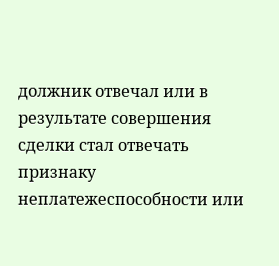должник отвечал или в результате совершения сделки стал отвечать признаку неплатежеспособности или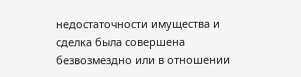недостаточности имущества и сделка была совершена безвозмездно или в отношении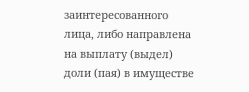заинтересованного лица, либо направлена на выплату (выдел) доли (пая) в имуществе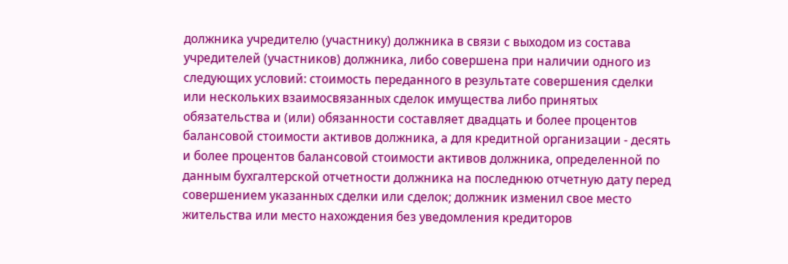должника учредителю (участнику) должника в связи с выходом из состава учредителей (участников) должника, либо совершена при наличии одного из следующих условий: стоимость переданного в результате совершения сделки или нескольких взаимосвязанных сделок имущества либо принятых обязательства и (или) обязанности составляет двадцать и более процентов балансовой стоимости активов должника, а для кредитной организации - десять и более процентов балансовой стоимости активов должника, определенной по данным бухгалтерской отчетности должника на последнюю отчетную дату перед совершением указанных сделки или сделок; должник изменил свое место жительства или место нахождения без уведомления кредиторов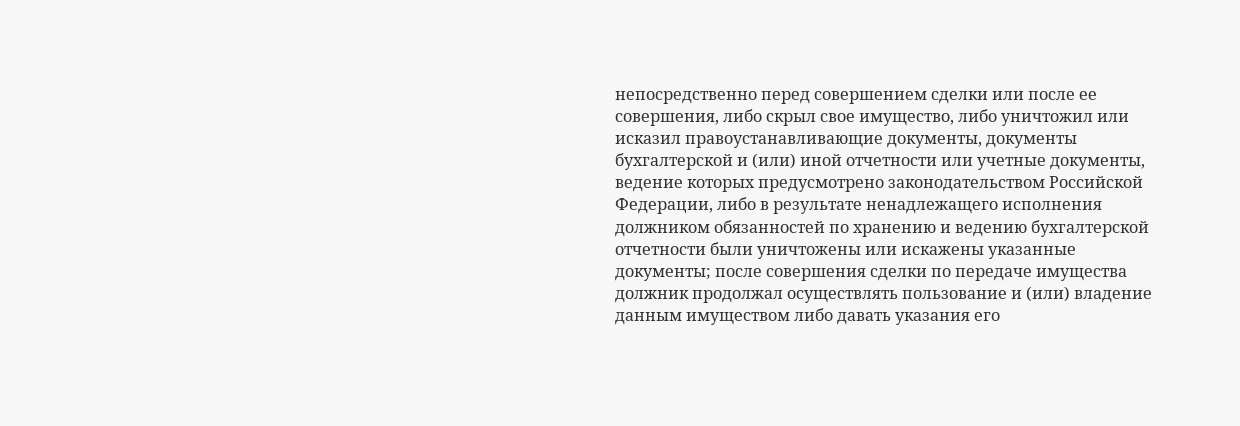непосредственно перед совершением сделки или после ее совершения, либо скрыл свое имущество, либо уничтожил или исказил правоустанавливающие документы, документы бухгалтерской и (или) иной отчетности или учетные документы, ведение которых предусмотрено законодательством Российской Федерации, либо в результате ненадлежащего исполнения должником обязанностей по хранению и ведению бухгалтерской отчетности были уничтожены или искажены указанные документы; после совершения сделки по передаче имущества должник продолжал осуществлять пользование и (или) владение данным имуществом либо давать указания его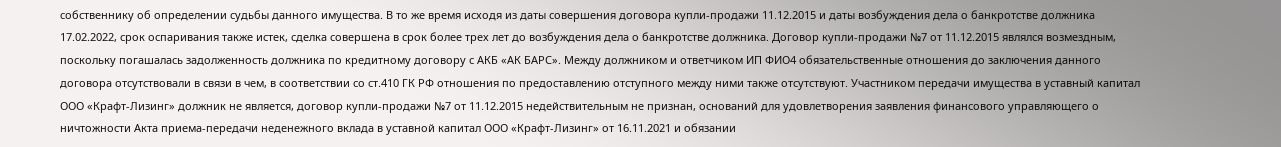собственнику об определении судьбы данного имущества. В то же время исходя из даты совершения договора купли-продажи 11.12.2015 и даты возбуждения дела о банкротстве должника 17.02.2022, срок оспаривания также истек, сделка совершена в срок более трех лет до возбуждения дела о банкротстве должника. Договор купли-продажи №7 от 11.12.2015 являлся возмездным, поскольку погашалась задолженность должника по кредитному договору с АКБ «АК БАРС». Между должником и ответчиком ИП ФИО4 обязательственные отношения до заключения данного договора отсутствовали в связи в чем, в соответствии со ст.410 ГК РФ отношения по предоставлению отступного между ними также отсутствуют. Участником передачи имущества в уставный капитал ООО «Крафт-Лизинг» должник не является, договор купли-продажи №7 от 11.12.2015 недействительным не признан, оснований для удовлетворения заявления финансового управляющего о ничтожности Акта приема-передачи неденежного вклада в уставной капитал ООО «Крафт-Лизинг» от 16.11.2021 и обязании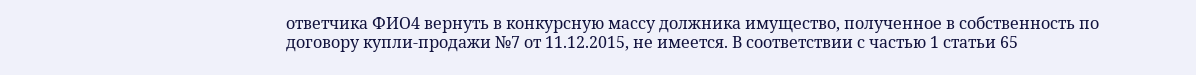ответчика ФИО4 вернуть в конкурсную массу должника имущество, полученное в собственность по договору купли-продажи №7 от 11.12.2015, не имеется. В соответствии с частью 1 статьи 65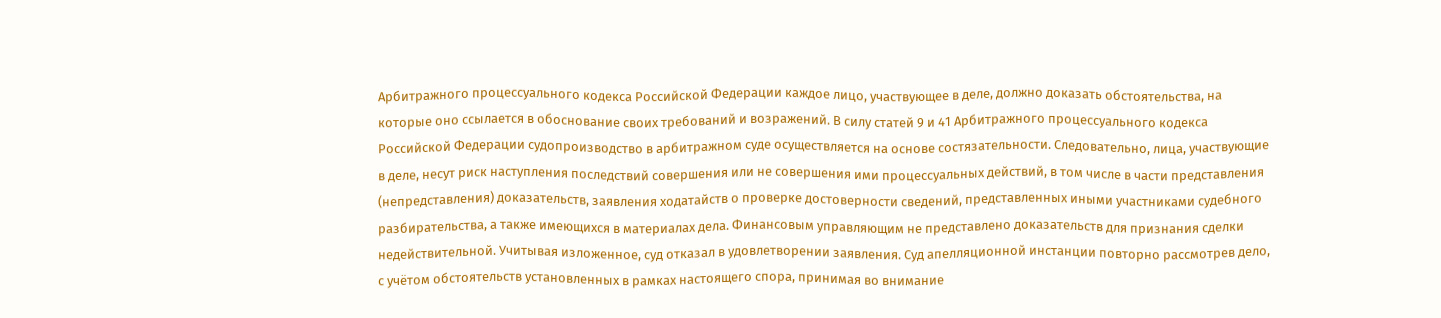Арбитражного процессуального кодекса Российской Федерации каждое лицо, участвующее в деле, должно доказать обстоятельства, на которые оно ссылается в обоснование своих требований и возражений. В силу статей 9 и 41 Арбитражного процессуального кодекса Российской Федерации судопроизводство в арбитражном суде осуществляется на основе состязательности. Следовательно, лица, участвующие в деле, несут риск наступления последствий совершения или не совершения ими процессуальных действий, в том числе в части представления (непредставления) доказательств, заявления ходатайств о проверке достоверности сведений, представленных иными участниками судебного разбирательства, а также имеющихся в материалах дела. Финансовым управляющим не представлено доказательств для признания сделки недействительной. Учитывая изложенное, суд отказал в удовлетворении заявления. Суд апелляционной инстанции повторно рассмотрев дело, с учётом обстоятельств установленных в рамках настоящего спора, принимая во внимание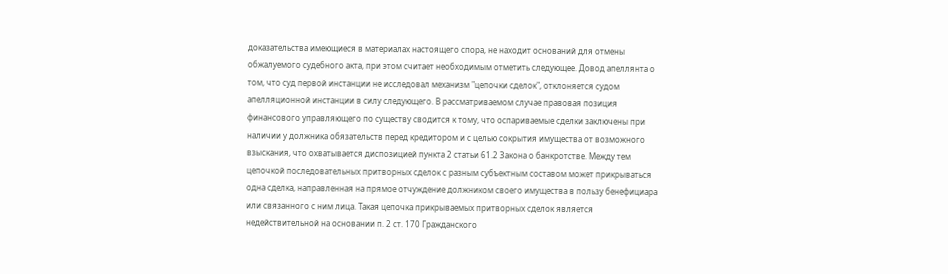доказательства имеющиеся в материалах настоящего спора, не находит оснований для отмены обжалуемого судебного акта, при этом считает необходимым отметить следующее. Довод апеллянта о том, что суд первой инстанции не исследовал механизм "цепочки сделок", отклоняется судом апелляционной инстанции в силу следующего. В рассматриваемом случае правовая позиция финансового управляющего по существу сводится к тому, что оспариваемые сделки заключены при наличии у должника обязательств перед кредитором и с целью сокрытия имущества от возможного взыскания, что охватывается диспозицией пункта 2 статьи 61.2 Закона о банкротстве. Между тем цепочкой последовательных притворных сделок с разным субъектным составом может прикрываться одна сделка, направленная на прямое отчуждение должником своего имущества в пользу бенефициара или связанного с ним лица. Такая цепочка прикрываемых притворных сделок является недействительной на основании п. 2 ст. 170 Гражданского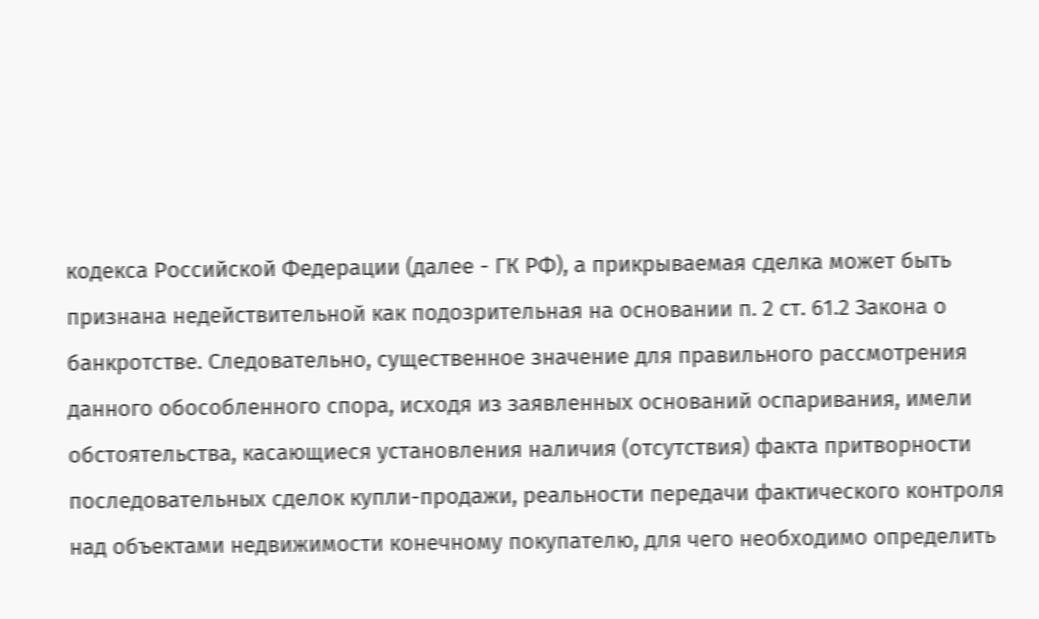кодекса Российской Федерации (далее - ГК РФ), а прикрываемая сделка может быть признана недействительной как подозрительная на основании п. 2 ст. 61.2 Закона о банкротстве. Следовательно, существенное значение для правильного рассмотрения данного обособленного спора, исходя из заявленных оснований оспаривания, имели обстоятельства, касающиеся установления наличия (отсутствия) факта притворности последовательных сделок купли-продажи, реальности передачи фактического контроля над объектами недвижимости конечному покупателю, для чего необходимо определить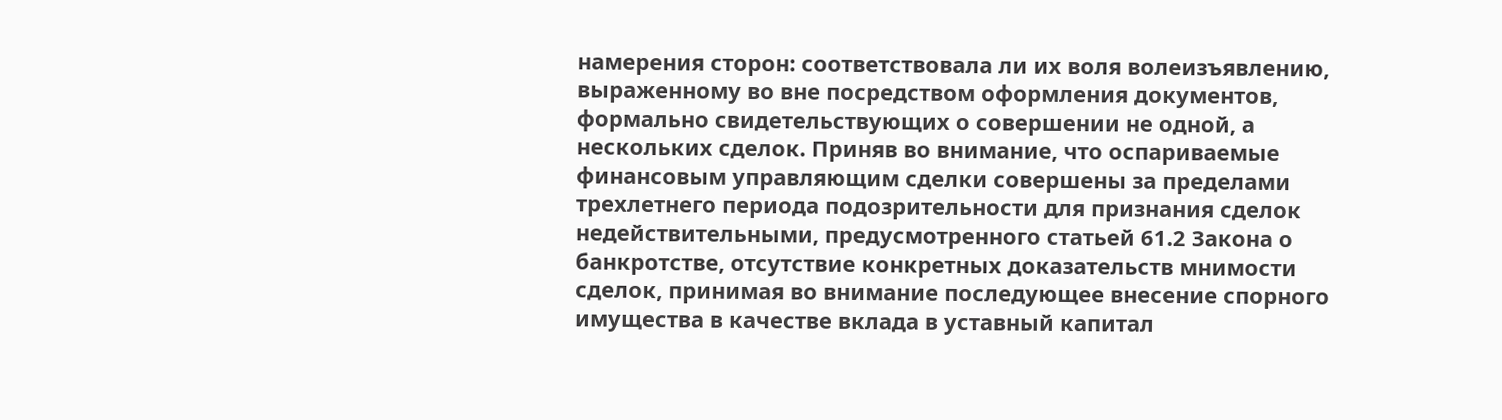намерения сторон: соответствовала ли их воля волеизъявлению, выраженному во вне посредством оформления документов, формально свидетельствующих о совершении не одной, а нескольких сделок. Приняв во внимание, что оспариваемые финансовым управляющим сделки совершены за пределами трехлетнего периода подозрительности для признания сделок недействительными, предусмотренного статьей 61.2 Закона о банкротстве, отсутствие конкретных доказательств мнимости сделок, принимая во внимание последующее внесение спорного имущества в качестве вклада в уставный капитал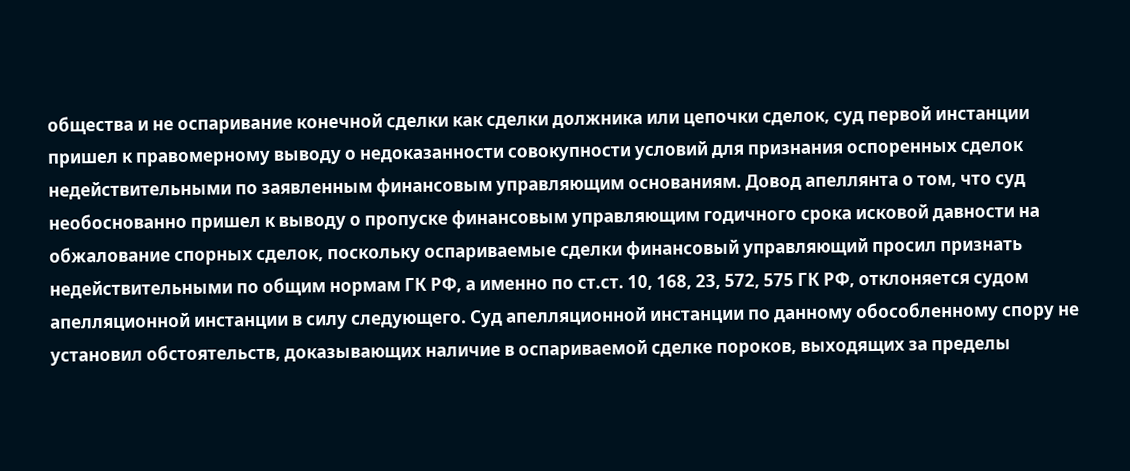общества и не оспаривание конечной сделки как сделки должника или цепочки сделок, суд первой инстанции пришел к правомерному выводу о недоказанности совокупности условий для признания оспоренных сделок недействительными по заявленным финансовым управляющим основаниям. Довод апеллянта о том, что суд необоснованно пришел к выводу о пропуске финансовым управляющим годичного срока исковой давности на обжалование спорных сделок, поскольку оспариваемые сделки финансовый управляющий просил признать недействительными по общим нормам ГК РФ, а именно по ст.ст. 10, 168, 23, 572, 575 ГК РФ, отклоняется судом апелляционной инстанции в силу следующего. Суд апелляционной инстанции по данному обособленному спору не установил обстоятельств, доказывающих наличие в оспариваемой сделке пороков, выходящих за пределы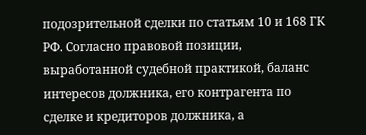подозрительной сделки по статьям 10 и 168 ГК РФ. Согласно правовой позиции, выработанной судебной практикой, баланс интересов должника, его контрагента по сделке и кредиторов должника, а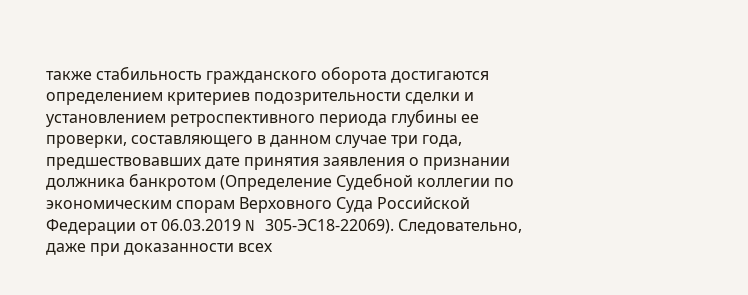также стабильность гражданского оборота достигаются определением критериев подозрительности сделки и установлением ретроспективного периода глубины ее проверки, составляющего в данном случае три года, предшествовавших дате принятия заявления о признании должника банкротом (Определение Судебной коллегии по экономическим спорам Верховного Суда Российской Федерации от 06.03.2019 N 305-ЭС18-22069). Следовательно, даже при доказанности всех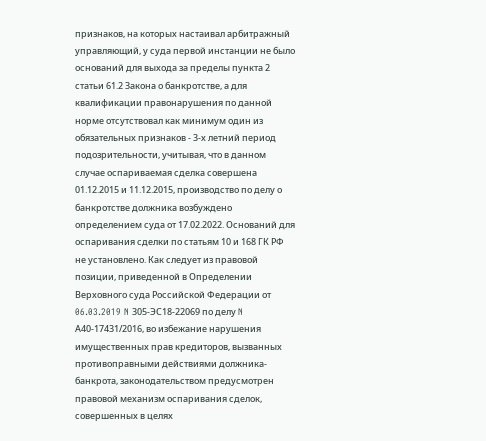признаков, на которых настаивал арбитражный управляющий, у суда первой инстанции не было оснований для выхода за пределы пункта 2 статьи 61.2 Закона о банкротстве, а для квалификации правонарушения по данной норме отсутствовал как минимум один из обязательных признаков - 3-х летний период подозрительности, учитывая, что в данном случае оспариваемая сделка совершена 01.12.2015 и 11.12.2015, производство по делу о банкротстве должника возбуждено определением суда от 17.02.2022. Оснований для оспаривания сделки по статьям 10 и 168 ГК РФ не установлено. Как следует из правовой позиции, приведенной в Определении Верховного суда Российской Федерации от 06.03.2019 N 305-ЭС18-22069 по делу N А40-17431/2016, во избежание нарушения имущественных прав кредиторов, вызванных противоправными действиями должника-банкрота, законодательством предусмотрен правовой механизм оспаривания сделок, совершенных в целях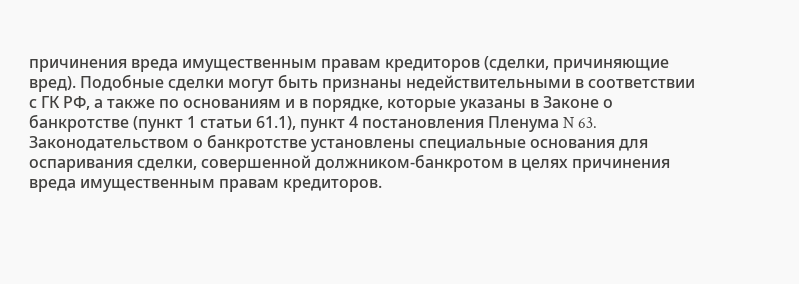причинения вреда имущественным правам кредиторов (сделки, причиняющие вред). Подобные сделки могут быть признаны недействительными в соответствии с ГК РФ, а также по основаниям и в порядке, которые указаны в Законе о банкротстве (пункт 1 статьи 61.1), пункт 4 постановления Пленума N 63. Законодательством о банкротстве установлены специальные основания для оспаривания сделки, совершенной должником-банкротом в целях причинения вреда имущественным правам кредиторов.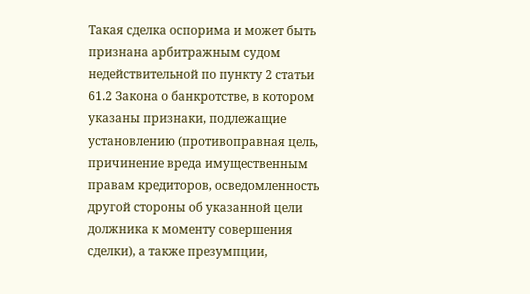Такая сделка оспорима и может быть признана арбитражным судом недействительной по пункту 2 статьи 61.2 Закона о банкротстве, в котором указаны признаки, подлежащие установлению (противоправная цель, причинение вреда имущественным правам кредиторов, осведомленность другой стороны об указанной цели должника к моменту совершения сделки), а также презумпции,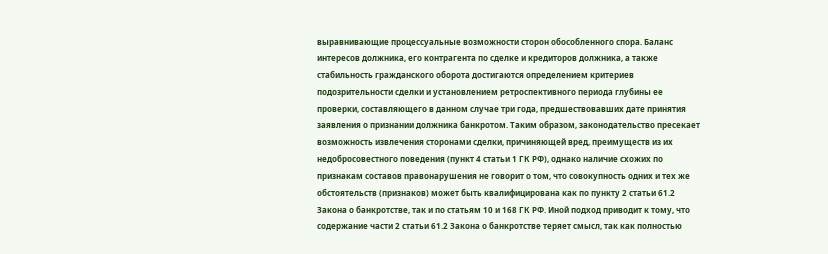выравнивающие процессуальные возможности сторон обособленного спора. Баланс интересов должника, его контрагента по сделке и кредиторов должника, а также стабильность гражданского оборота достигаются определением критериев подозрительности сделки и установлением ретроспективного периода глубины ее проверки, составляющего в данном случае три года, предшествовавших дате принятия заявления о признании должника банкротом. Таким образом, законодательство пресекает возможность извлечения сторонами сделки, причиняющей вред, преимуществ из их недобросовестного поведения (пункт 4 статьи 1 ГК РФ), однако наличие схожих по признакам составов правонарушения не говорит о том, что совокупность одних и тех же обстоятельств (признаков) может быть квалифицирована как по пункту 2 статьи 61.2 Закона о банкротстве, так и по статьям 10 и 168 ГК РФ. Иной подход приводит к тому, что содержание части 2 статьи 61.2 Закона о банкротстве теряет смысл, так как полностью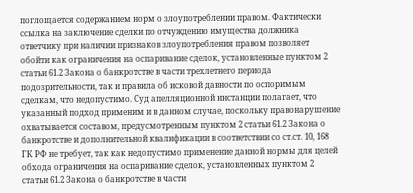поглощается содержанием норм о злоупотреблении правом. Фактически ссылка на заключение сделки по отчуждению имущества должника ответчику при наличии признаков злоупотребления правом позволяет обойти как ограничения на оспаривание сделок, установленные пунктом 2 статьи 61.2 Закона о банкротстве в части трехлетнего периода подозрительности, так и правила об исковой давности по оспоримым сделкам, что недопустимо. Суд апелляционной инстанции полагает, что указанный подход применим и в данном случае, поскольку правонарушение охватывается составом, предусмотренным пунктом 2 статьи 61.2 Закона о банкротстве и дополнительной квалификации в соответствии со ст.ст. 10, 168 ГК РФ не требует, так как недопустимо применение данной нормы для целей обхода ограничения на оспаривание сделок, установленных пунктом 2 статьи 61.2 Закона о банкротстве в части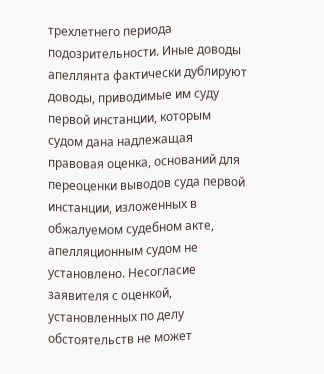трехлетнего периода подозрительности. Иные доводы апеллянта фактически дублируют доводы, приводимые им суду первой инстанции, которым судом дана надлежащая правовая оценка, оснований для переоценки выводов суда первой инстанции, изложенных в обжалуемом судебном акте, апелляционным судом не установлено. Несогласие заявителя с оценкой, установленных по делу обстоятельств не может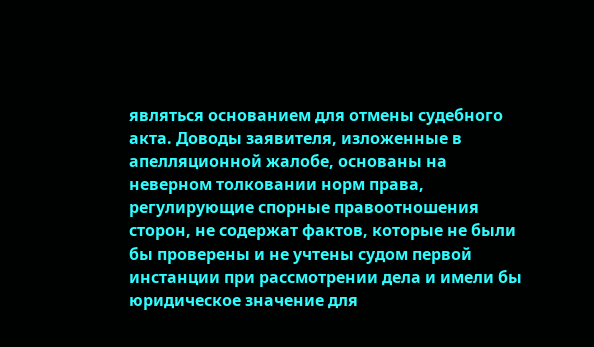являться основанием для отмены судебного акта. Доводы заявителя, изложенные в апелляционной жалобе, основаны на неверном толковании норм права, регулирующие спорные правоотношения сторон, не содержат фактов, которые не были бы проверены и не учтены судом первой инстанции при рассмотрении дела и имели бы юридическое значение для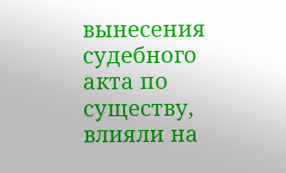вынесения судебного акта по существу, влияли на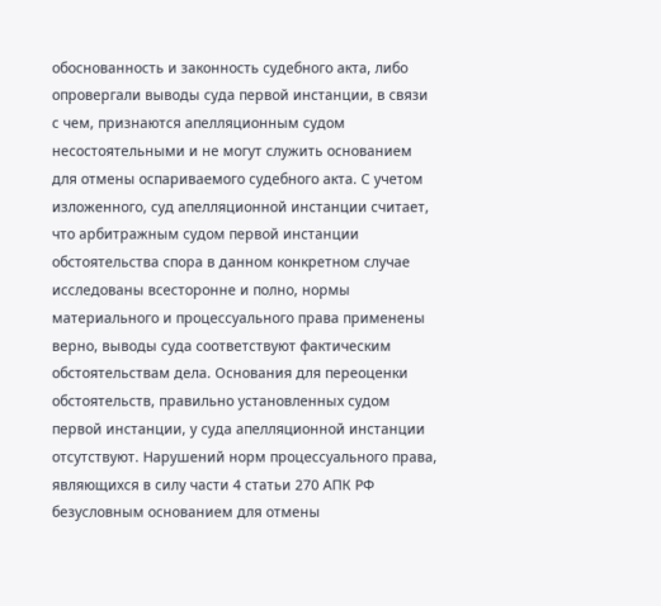обоснованность и законность судебного акта, либо опровергали выводы суда первой инстанции, в связи с чем, признаются апелляционным судом несостоятельными и не могут служить основанием для отмены оспариваемого судебного акта. С учетом изложенного, суд апелляционной инстанции считает, что арбитражным судом первой инстанции обстоятельства спора в данном конкретном случае исследованы всесторонне и полно, нормы материального и процессуального права применены верно, выводы суда соответствуют фактическим обстоятельствам дела. Основания для переоценки обстоятельств, правильно установленных судом первой инстанции, у суда апелляционной инстанции отсутствуют. Нарушений норм процессуального права, являющихся в силу части 4 статьи 270 АПК РФ безусловным основанием для отмены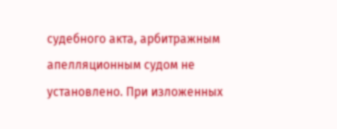судебного акта, арбитражным апелляционным судом не установлено. При изложенных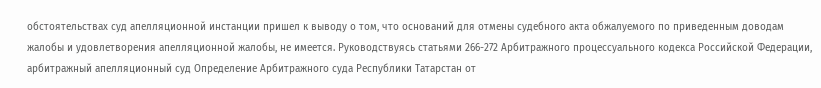обстоятельствах суд апелляционной инстанции пришел к выводу о том, что оснований для отмены судебного акта обжалуемого по приведенным доводам жалобы и удовлетворения апелляционной жалобы, не имеется. Руководствуясь статьями 266-272 Арбитражного процессуального кодекса Российской Федерации, арбитражный апелляционный суд Определение Арбитражного суда Республики Татарстан от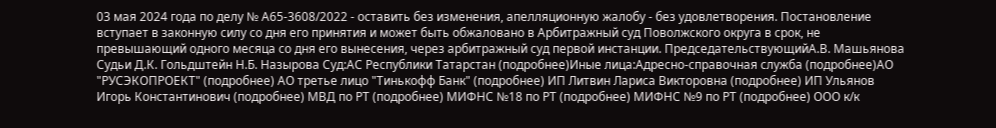03 мая 2024 года по делу № А65-3608/2022 - оставить без изменения, апелляционную жалобу - без удовлетворения. Постановление вступает в законную силу со дня его принятия и может быть обжаловано в Арбитражный суд Поволжского округа в срок, не превышающий одного месяца со дня его вынесения, через арбитражный суд первой инстанции. ПредседательствующийА.В. Машьянова Судьи Д.К. Гольдштейн Н.Б. Назырова Суд:АС Республики Татарстан (подробнее)Иные лица:Адресно-справочная служба (подробнее)АО "РУСЭКОПРОЕКТ" (подробнее) АО третье лицо "Тинькофф Банк" (подробнее) ИП Литвин Лариса Викторовна (подробнее) ИП Ульянов Игорь Константинович (подробнее) МВД по РТ (подробнее) МИФНС №18 по РТ (подробнее) МИФНС №9 по РТ (подробнее) ООО к/к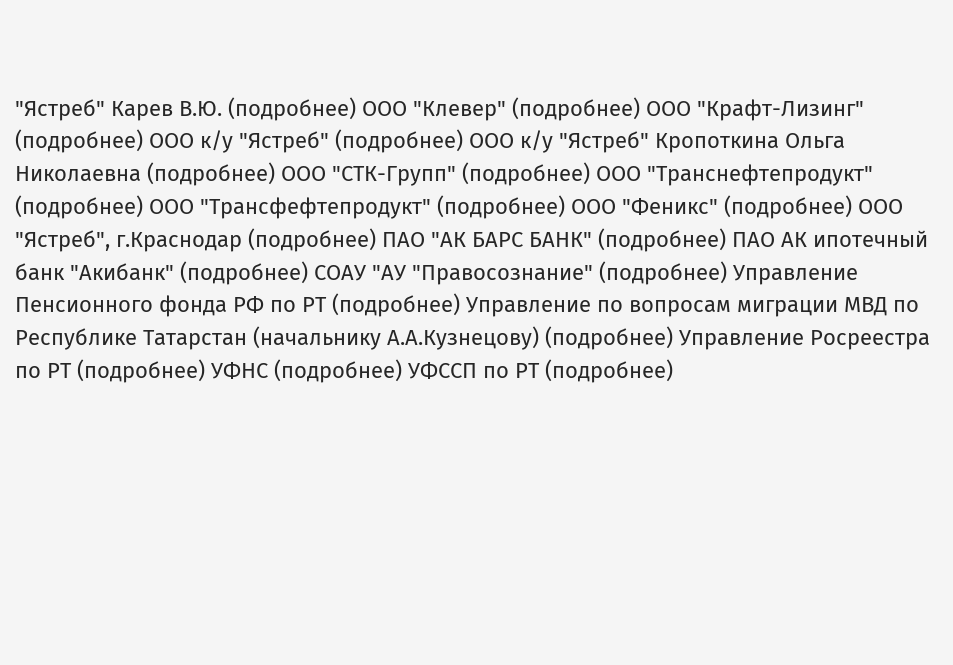"Ястреб" Карев В.Ю. (подробнее) ООО "Клевер" (подробнее) ООО "Крафт-Лизинг" (подробнее) ООО к/у "Ястреб" (подробнее) ООО к/у "Ястреб" Кропоткина Ольга Николаевна (подробнее) ООО "СТК-Групп" (подробнее) ООО "Транснефтепродукт" (подробнее) ООО "Трансфефтепродукт" (подробнее) ООО "Феникс" (подробнее) ООО "Ястреб", г.Краснодар (подробнее) ПАО "АК БАРС БАНК" (подробнее) ПАО АК ипотечный банк "Акибанк" (подробнее) СОАУ "АУ "Правосознание" (подробнее) Управление Пенсионного фонда РФ по РТ (подробнее) Управление по вопросам миграции МВД по Республике Татарстан (начальнику А.А.Кузнецову) (подробнее) Управление Росреестра по РТ (подробнее) УФНС (подробнее) УФССП по РТ (подробнее)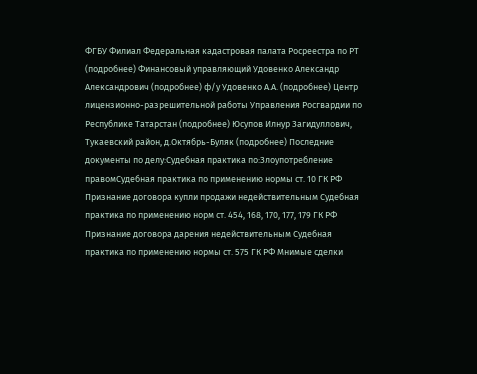ФГБУ Филиал Федеральная кадастровая палата Росреестра по РТ (подробнее) Финансовый управляющий Удовенко Александр Александрович (подробнее) ф/у Удовенко А.А. (подробнее) Центр лицензионно-разрешительной работы Управления Росгвардии по Республике Татарстан (подробнее) Юсупов Илнур Загидуллович, Тукаевский район, д.Октябрь-Буляк (подробнее) Последние документы по делу:Судебная практика по:Злоупотребление правомСудебная практика по применению нормы ст. 10 ГК РФ Признание договора купли продажи недействительным Судебная практика по применению норм ст. 454, 168, 170, 177, 179 ГК РФ
Признание договора дарения недействительным Судебная практика по применению нормы ст. 575 ГК РФ Мнимые сделки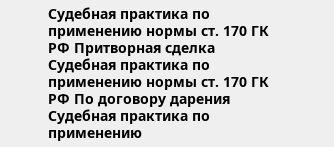Судебная практика по применению нормы ст. 170 ГК РФ Притворная сделка Судебная практика по применению нормы ст. 170 ГК РФ По договору дарения Судебная практика по применению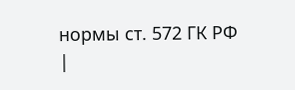нормы ст. 572 ГК РФ
|